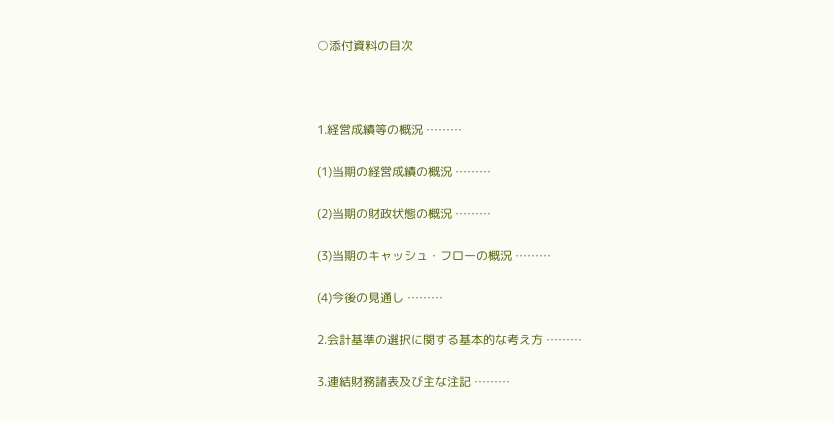○添付資料の目次



1.経営成績等の概況 ………

(1)当期の経営成績の概況 ………

(2)当期の財政状態の概況 ………

(3)当期のキャッシュ・フローの概況 ………

(4)今後の見通し ………

2.会計基準の選択に関する基本的な考え方 ………

3.連結財務諸表及び主な注記 ………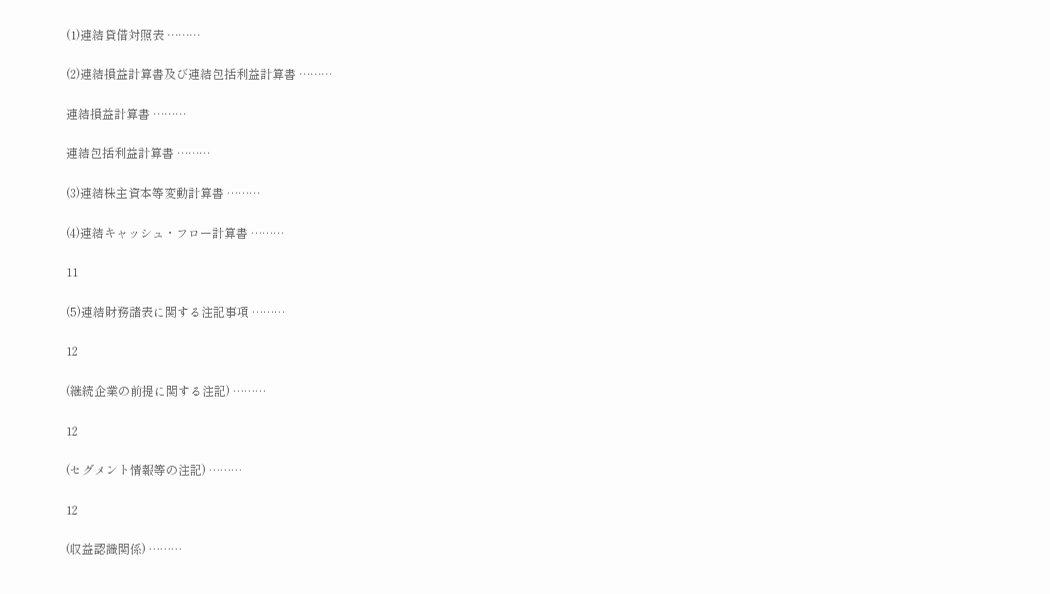(1)連結貸借対照表 ………

(2)連結損益計算書及び連結包括利益計算書 ………

連結損益計算書 ………

連結包括利益計算書 ………

(3)連結株主資本等変動計算書 ………

(4)連結キャッシュ・フロー計算書 ………

11

(5)連結財務諸表に関する注記事項 ………

12

(継続企業の前提に関する注記) ………

12

(セグメント情報等の注記) ………

12

(収益認識関係) ………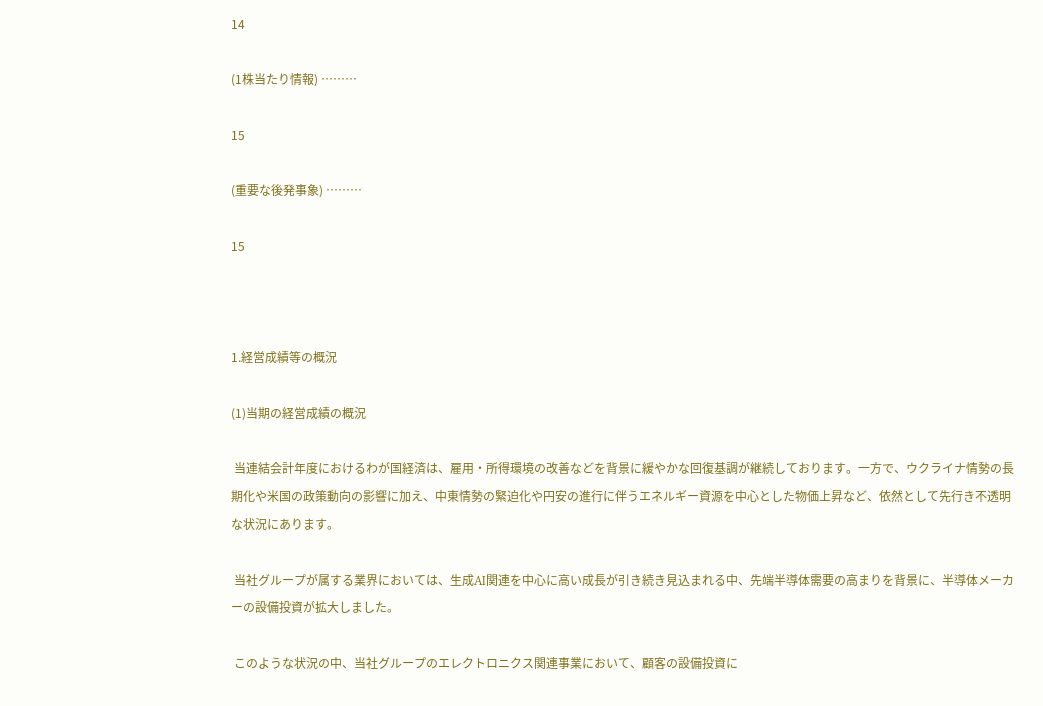14

(1株当たり情報) ………

15

(重要な後発事象) ………

15



1.経営成績等の概況

(1)当期の経営成績の概況

 当連結会計年度におけるわが国経済は、雇用・所得環境の改善などを背景に緩やかな回復基調が継続しております。一方で、ウクライナ情勢の長期化や米国の政策動向の影響に加え、中東情勢の緊迫化や円安の進行に伴うエネルギー資源を中心とした物価上昇など、依然として先行き不透明な状況にあります。

 当社グループが属する業界においては、生成AI関連を中心に高い成長が引き続き見込まれる中、先端半導体需要の高まりを背景に、半導体メーカーの設備投資が拡大しました。

 このような状況の中、当社グループのエレクトロニクス関連事業において、顧客の設備投資に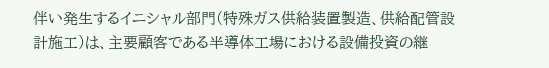伴い発生するイニシャル部門(特殊ガス供給装置製造、供給配管設計施工)は、主要顧客である半導体工場における設備投資の継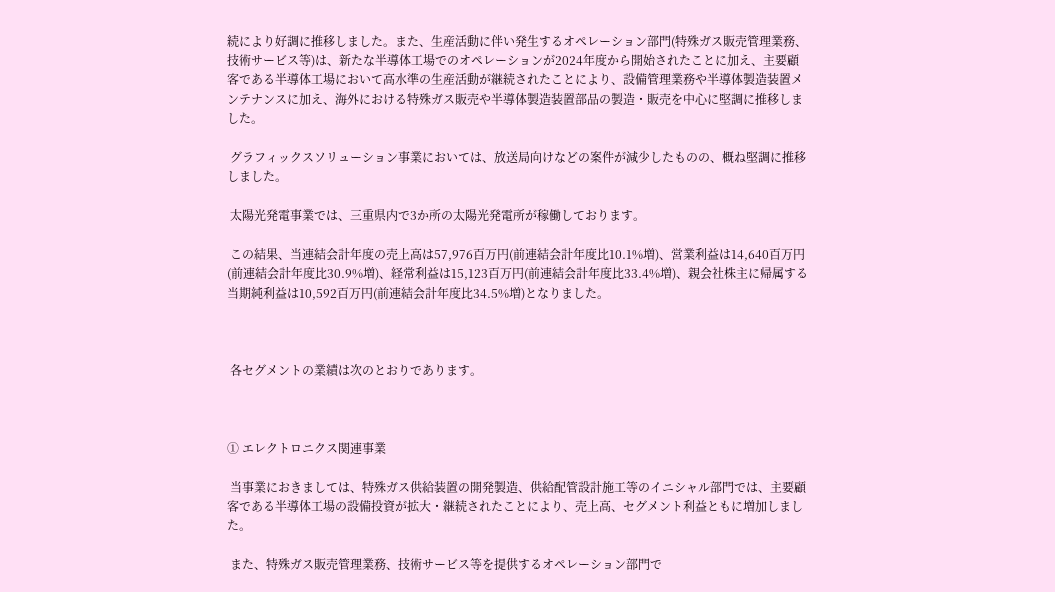続により好調に推移しました。また、生産活動に伴い発生するオペレーション部門(特殊ガス販売管理業務、技術サービス等)は、新たな半導体工場でのオペレーションが2024年度から開始されたことに加え、主要顧客である半導体工場において高水準の生産活動が継続されたことにより、設備管理業務や半導体製造装置メンテナンスに加え、海外における特殊ガス販売や半導体製造装置部品の製造・販売を中心に堅調に推移しました。

 グラフィックスソリューション事業においては、放送局向けなどの案件が減少したものの、概ね堅調に推移しました。

 太陽光発電事業では、三重県内で3か所の太陽光発電所が稼働しております。

 この結果、当連結会計年度の売上高は57,976百万円(前連結会計年度比10.1%増)、営業利益は14,640百万円(前連結会計年度比30.9%増)、経常利益は15,123百万円(前連結会計年度比33.4%増)、親会社株主に帰属する当期純利益は10,592百万円(前連結会計年度比34.5%増)となりました。



 各セグメントの業績は次のとおりであります。



① エレクトロニクス関連事業

 当事業におきましては、特殊ガス供給装置の開発製造、供給配管設計施工等のイニシャル部門では、主要顧客である半導体工場の設備投資が拡大・継続されたことにより、売上高、セグメント利益ともに増加しました。

 また、特殊ガス販売管理業務、技術サービス等を提供するオペレーション部門で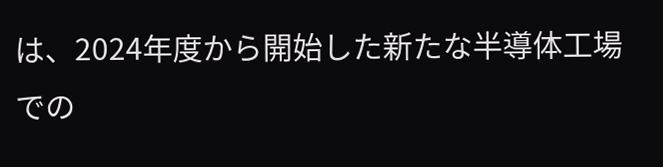は、2024年度から開始した新たな半導体工場での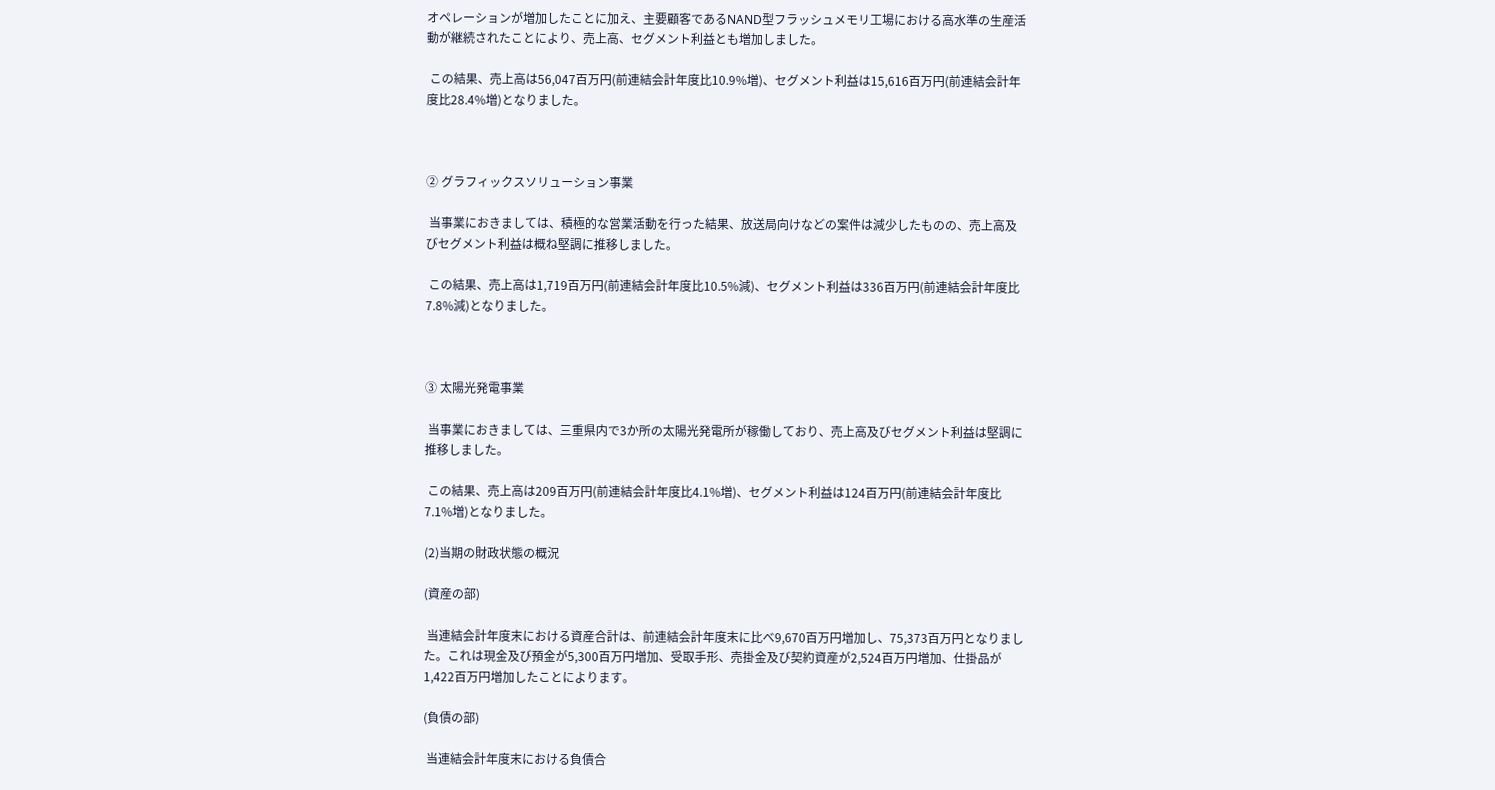オペレーションが増加したことに加え、主要顧客であるNAND型フラッシュメモリ工場における高水準の生産活動が継続されたことにより、売上高、セグメント利益とも増加しました。

 この結果、売上高は56,047百万円(前連結会計年度比10.9%増)、セグメント利益は15,616百万円(前連結会計年度比28.4%増)となりました。



② グラフィックスソリューション事業

 当事業におきましては、積極的な営業活動を行った結果、放送局向けなどの案件は減少したものの、売上高及びセグメント利益は概ね堅調に推移しました。

 この結果、売上高は1,719百万円(前連結会計年度比10.5%減)、セグメント利益は336百万円(前連結会計年度比7.8%減)となりました。



③ 太陽光発電事業

 当事業におきましては、三重県内で3か所の太陽光発電所が稼働しており、売上高及びセグメント利益は堅調に推移しました。

 この結果、売上高は209百万円(前連結会計年度比4.1%増)、セグメント利益は124百万円(前連結会計年度比7.1%増)となりました。

(2)当期の財政状態の概況

(資産の部)

 当連結会計年度末における資産合計は、前連結会計年度末に比べ9,670百万円増加し、75,373百万円となりました。これは現金及び預金が5,300百万円増加、受取手形、売掛金及び契約資産が2,524百万円増加、仕掛品が1,422百万円増加したことによります。

(負債の部)

 当連結会計年度末における負債合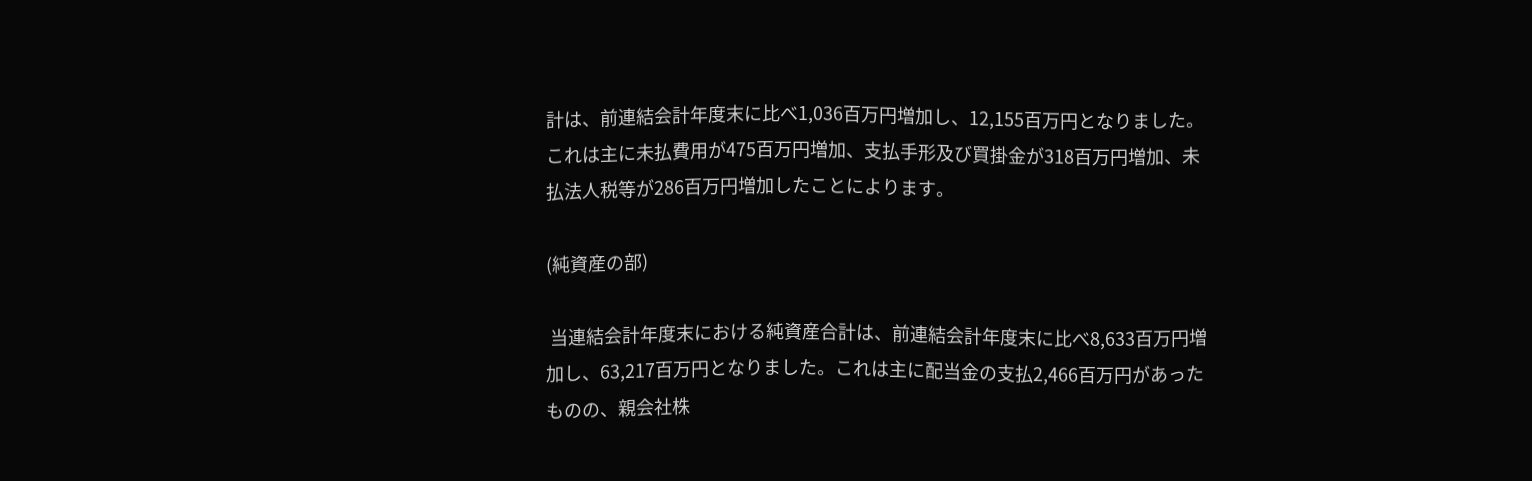計は、前連結会計年度末に比べ1,036百万円増加し、12,155百万円となりました。これは主に未払費用が475百万円増加、支払手形及び買掛金が318百万円増加、未払法人税等が286百万円増加したことによります。

(純資産の部)

 当連結会計年度末における純資産合計は、前連結会計年度末に比べ8,633百万円増加し、63,217百万円となりました。これは主に配当金の支払2,466百万円があったものの、親会社株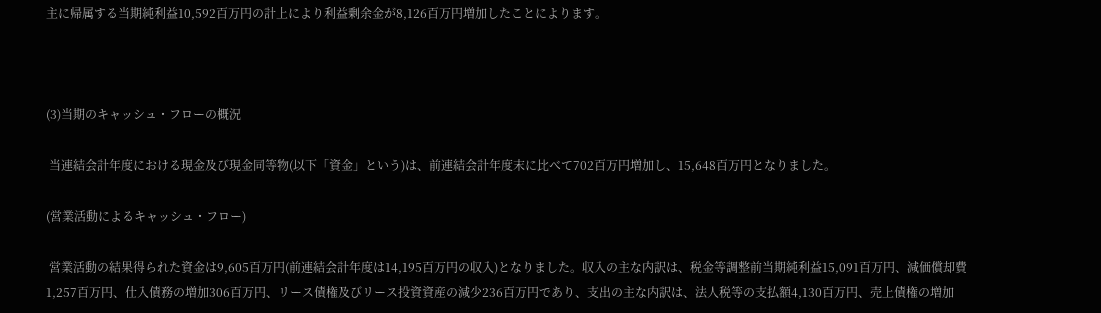主に帰属する当期純利益10,592百万円の計上により利益剰余金が8,126百万円増加したことによります。



(3)当期のキャッシュ・フローの概況

 当連結会計年度における現金及び現金同等物(以下「資金」という)は、前連結会計年度末に比べて702百万円増加し、15,648百万円となりました。

(営業活動によるキャッシュ・フロー)

 営業活動の結果得られた資金は9,605百万円(前連結会計年度は14,195百万円の収入)となりました。収入の主な内訳は、税金等調整前当期純利益15,091百万円、減価償却費1,257百万円、仕入債務の増加306百万円、リース債権及びリース投資資産の減少236百万円であり、支出の主な内訳は、法人税等の支払額4,130百万円、売上債権の増加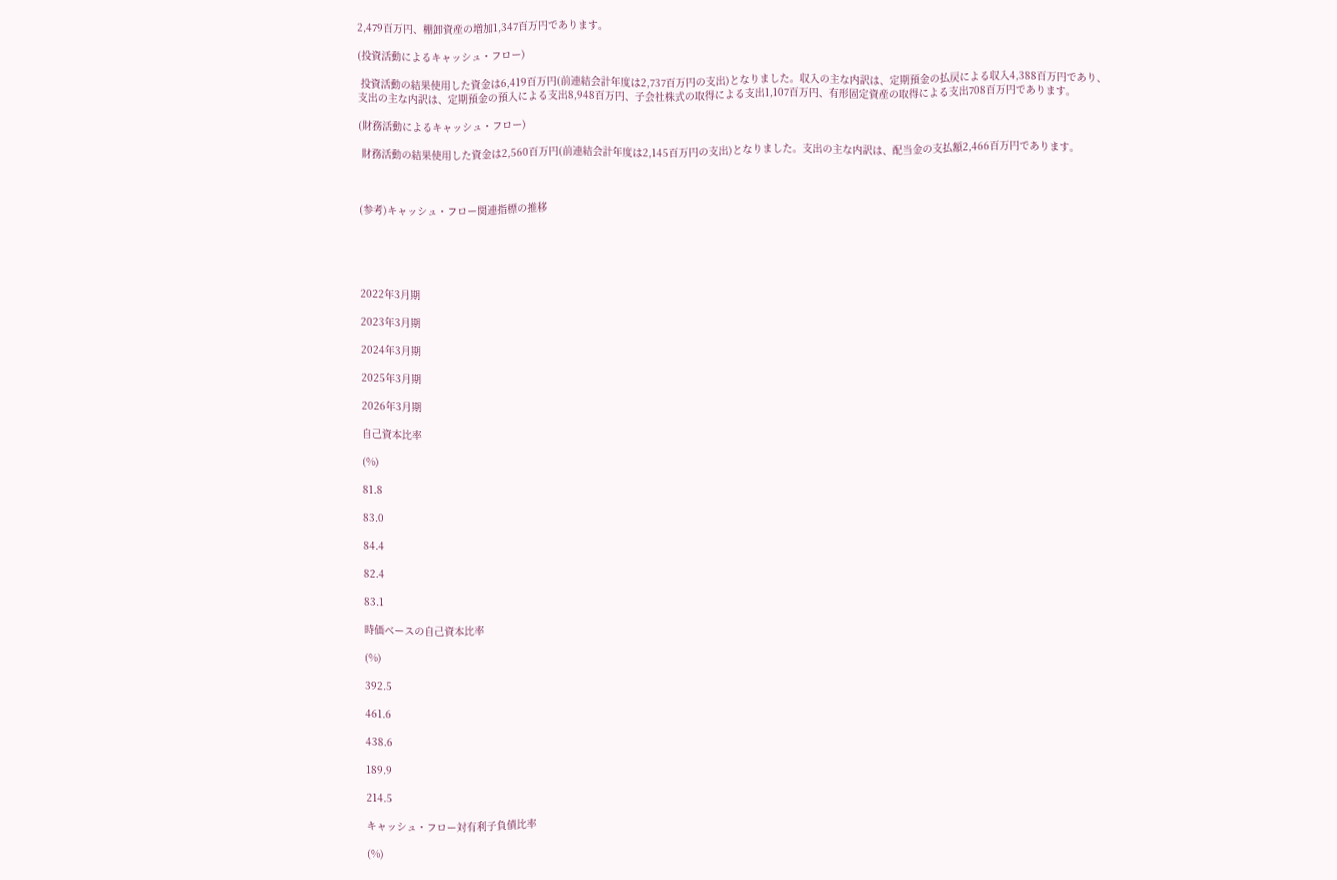2,479百万円、棚卸資産の増加1,347百万円であります。

(投資活動によるキャッシュ・フロー)

 投資活動の結果使用した資金は6,419百万円(前連結会計年度は2,737百万円の支出)となりました。収入の主な内訳は、定期預金の払戻による収入4,388百万円であり、支出の主な内訳は、定期預金の預入による支出8,948百万円、子会社株式の取得による支出1,107百万円、有形固定資産の取得による支出708百万円であります。

(財務活動によるキャッシュ・フロー)

 財務活動の結果使用した資金は2,560百万円(前連結会計年度は2,145百万円の支出)となりました。支出の主な内訳は、配当金の支払額2,466百万円であります。



(参考)キャッシュ・フロー関連指標の推移





2022年3月期

2023年3月期

2024年3月期

2025年3月期

2026年3月期

自己資本比率

(%)

81.8

83.0

84.4

82.4

83.1

時価ベースの自己資本比率

(%)

392.5

461.6

438.6

189.9

214.5

キャッシュ・フロー対有利子負債比率

(%)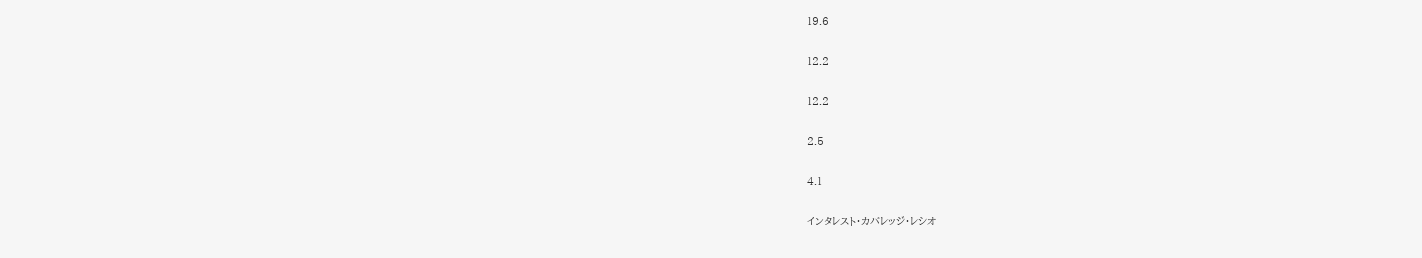19.6

12.2

12.2

2.5

4.1

インタレスト・カバレッジ・レシオ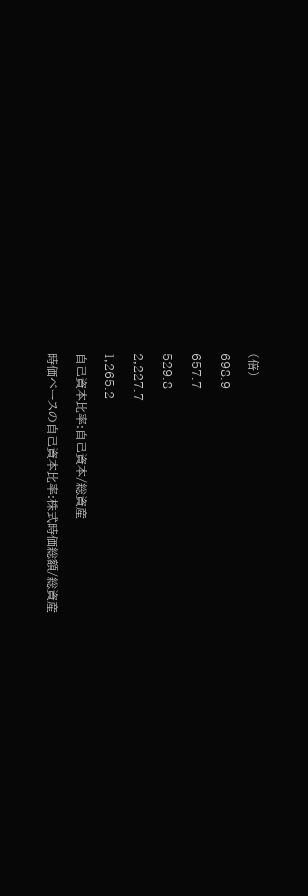(倍)

698.9

657.7

529.8

2,227.7

1,265.2

自己資本比率:自己資本/総資産

時価ベースの自己資本比率:株式時価総額/総資産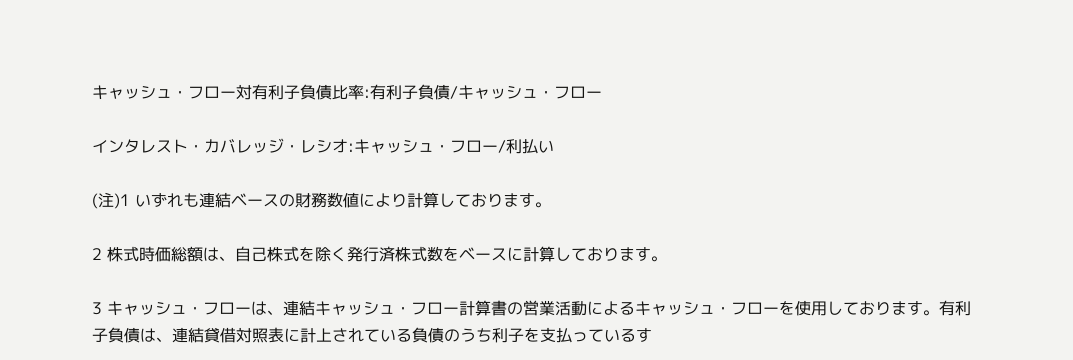キャッシュ・フロー対有利子負債比率:有利子負債/キャッシュ・フロー

インタレスト・カバレッジ・レシオ:キャッシュ・フロー/利払い

(注)1 いずれも連結ベースの財務数値により計算しております。

2 株式時価総額は、自己株式を除く発行済株式数をベースに計算しております。

3 キャッシュ・フローは、連結キャッシュ・フロー計算書の営業活動によるキャッシュ・フローを使用しております。有利子負債は、連結貸借対照表に計上されている負債のうち利子を支払っているす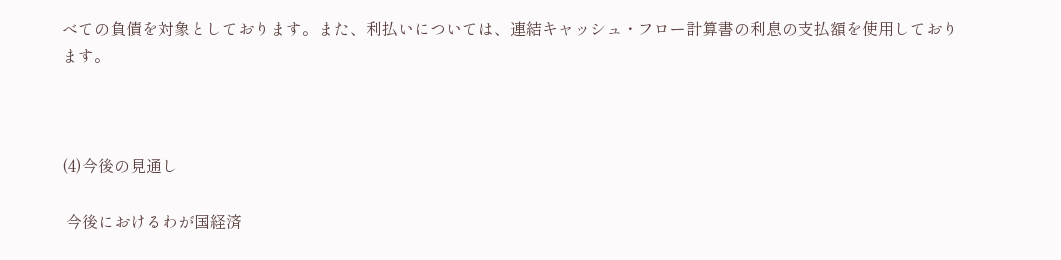べての負債を対象としております。また、利払いについては、連結キャッシュ・フロー計算書の利息の支払額を使用しております。



(4)今後の見通し

 今後におけるわが国経済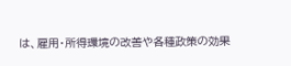は、雇用・所得環境の改善や各種政策の効果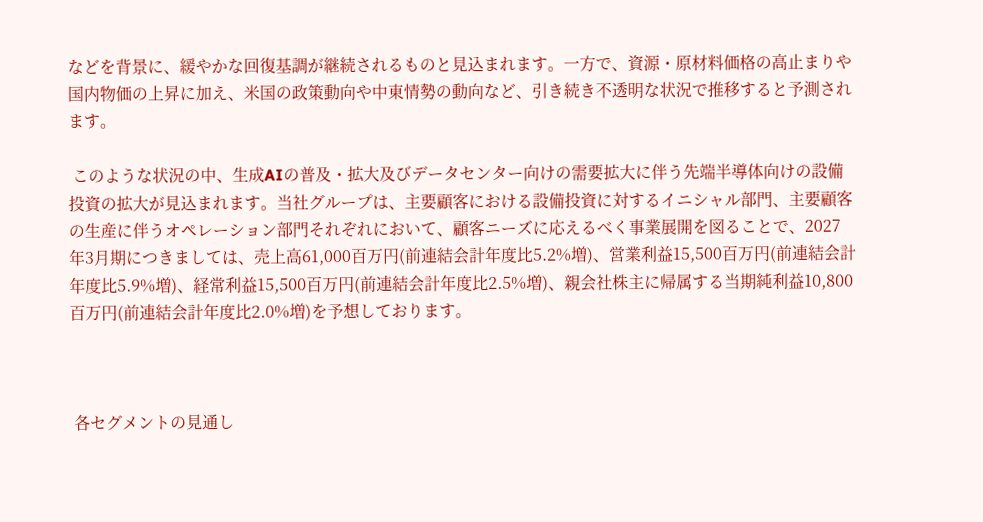などを背景に、緩やかな回復基調が継続されるものと見込まれます。一方で、資源・原材料価格の高止まりや国内物価の上昇に加え、米国の政策動向や中東情勢の動向など、引き続き不透明な状況で推移すると予測されます。

 このような状況の中、生成AIの普及・拡大及びデータセンター向けの需要拡大に伴う先端半導体向けの設備投資の拡大が見込まれます。当社グループは、主要顧客における設備投資に対するイニシャル部門、主要顧客の生産に伴うオペレーション部門それぞれにおいて、顧客ニーズに応えるべく事業展開を図ることで、2027年3月期につきましては、売上高61,000百万円(前連結会計年度比5.2%増)、営業利益15,500百万円(前連結会計年度比5.9%増)、経常利益15,500百万円(前連結会計年度比2.5%増)、親会社株主に帰属する当期純利益10,800百万円(前連結会計年度比2.0%増)を予想しております。



 各セグメントの見通し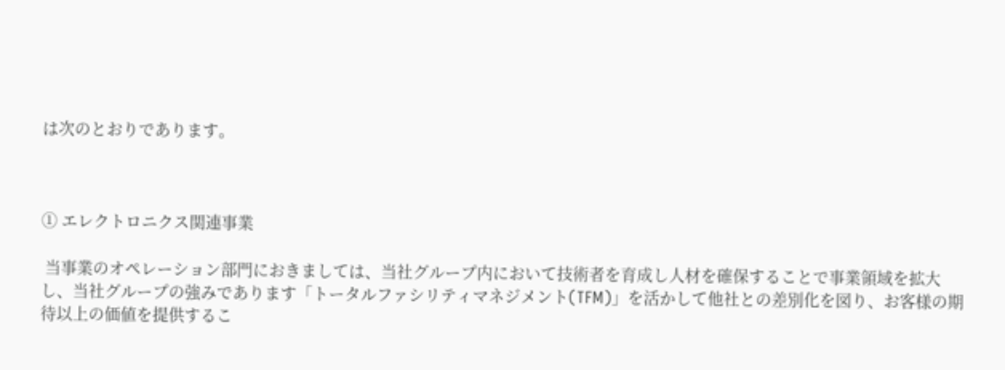は次のとおりであります。



① エレクトロニクス関連事業

 当事業のオペレーション部門におきましては、当社グループ内において技術者を育成し人材を確保することで事業領域を拡大し、当社グループの強みであります「トータルファシリティマネジメント(TFM)」を活かして他社との差別化を図り、お客様の期待以上の価値を提供するこ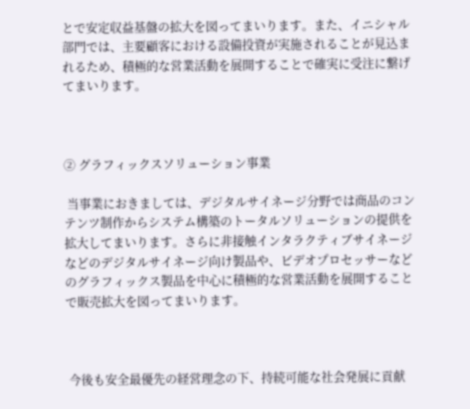とで安定収益基盤の拡大を図ってまいります。また、イニシャル部門では、主要顧客における設備投資が実施されることが見込まれるため、積極的な営業活動を展開することで確実に受注に繋げてまいります。



② グラフィックスソリューション事業

 当事業におきましては、デジタルサイネージ分野では商品のコンテンツ制作からシステム構築のトータルソリューションの提供を拡大してまいります。さらに非接触インタラクティブサイネージなどのデジタルサイネージ向け製品や、ビデオプロセッサーなどのグラフィックス製品を中心に積極的な営業活動を展開することで販売拡大を図ってまいります。



 今後も安全最優先の経営理念の下、持続可能な社会発展に貢献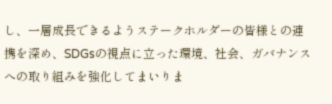し、一層成長できるようステークホルダーの皆様との連携を深め、SDGsの視点に立った環境、社会、ガバナンスへの取り組みを強化してまいりま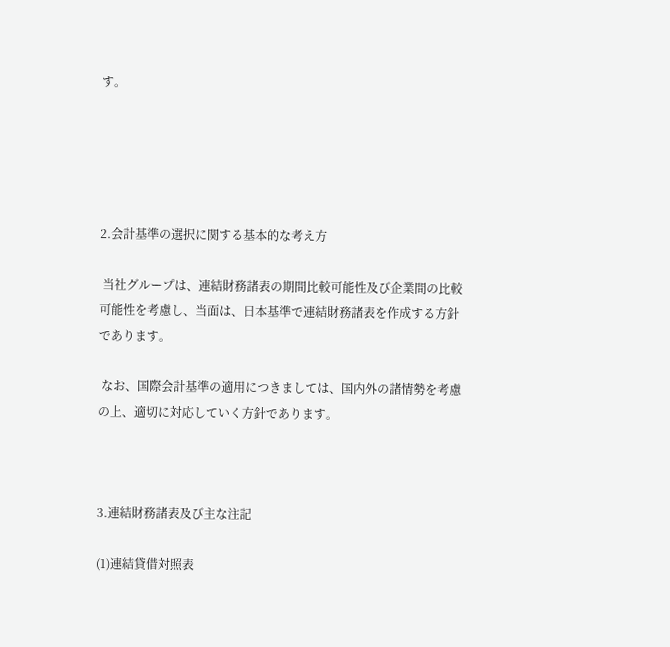す。





2.会計基準の選択に関する基本的な考え方

 当社グループは、連結財務諸表の期間比較可能性及び企業間の比較可能性を考慮し、当面は、日本基準で連結財務諸表を作成する方針であります。

 なお、国際会計基準の適用につきましては、国内外の諸情勢を考慮の上、適切に対応していく方針であります。



3.連結財務諸表及び主な注記

(1)連結貸借対照表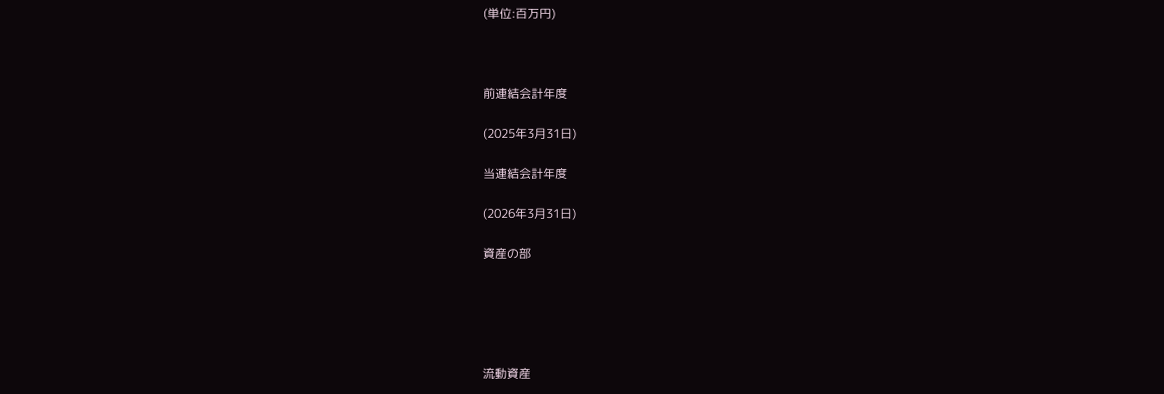(単位:百万円)



前連結会計年度

(2025年3月31日)

当連結会計年度

(2026年3月31日)

資産の部





流動資産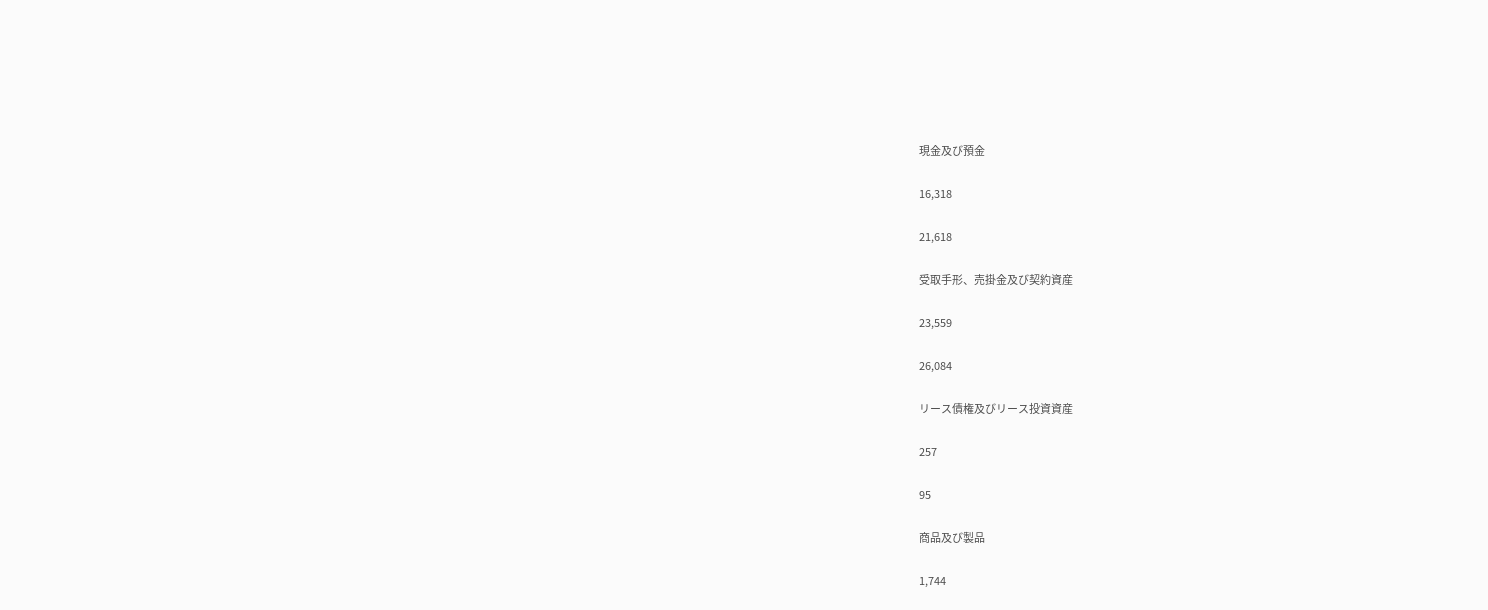現金及び預金

16,318

21,618

受取手形、売掛金及び契約資産

23,559

26,084

リース債権及びリース投資資産

257

95

商品及び製品

1,744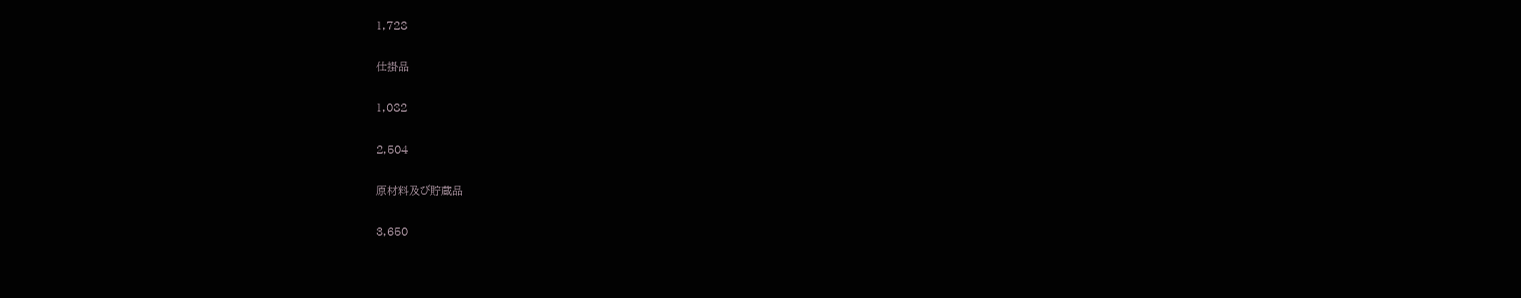1,728

仕掛品

1,082

2,504

原材料及び貯蔵品

3,650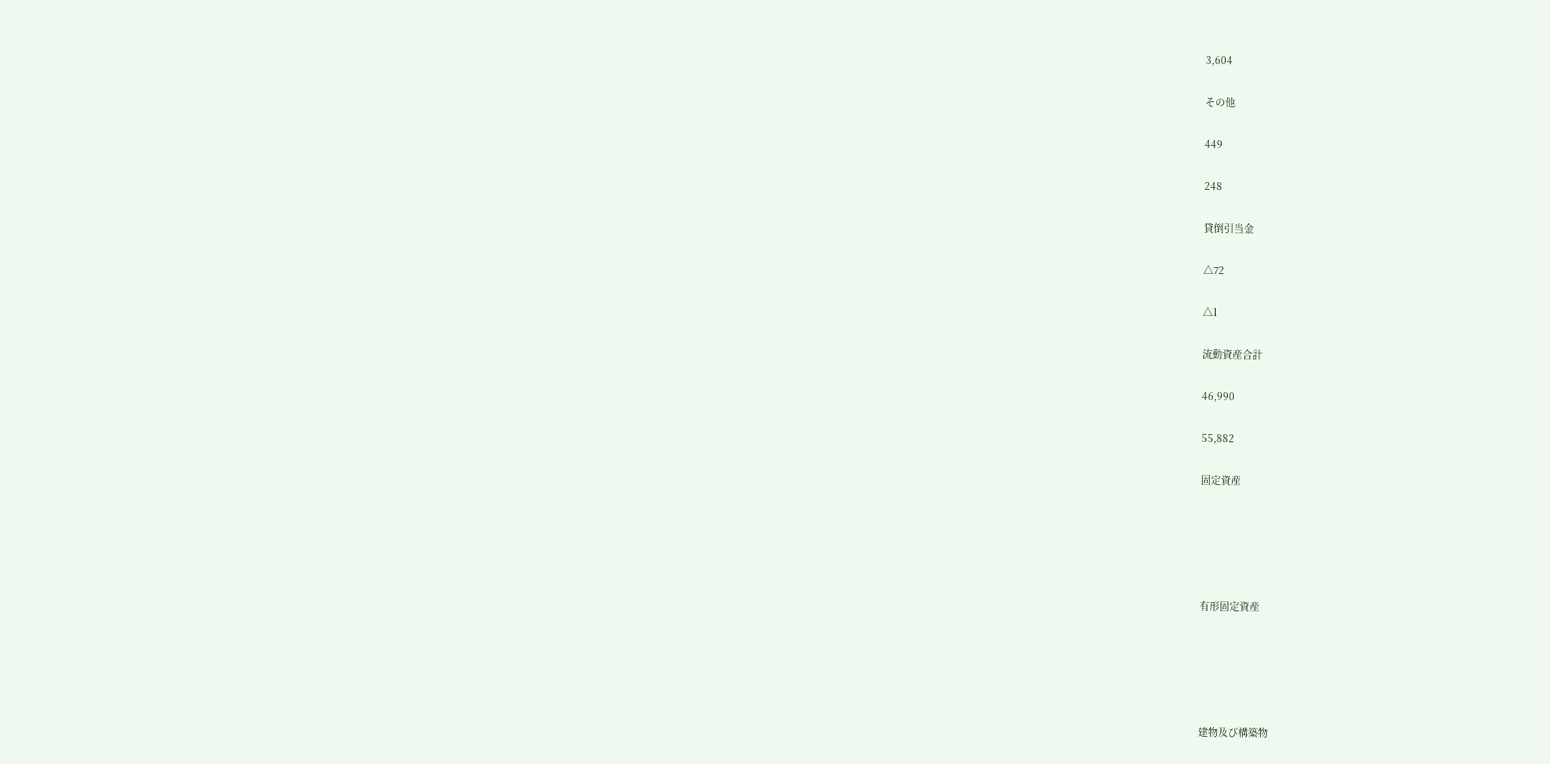3,604

その他

449

248

貸倒引当金

△72

△1

流動資産合計

46,990

55,882

固定資産





有形固定資産





建物及び構築物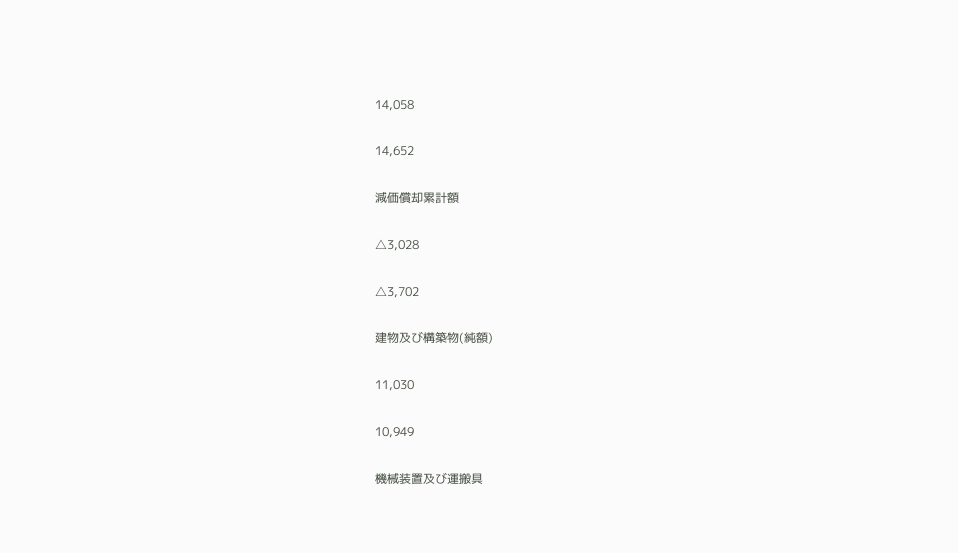14,058

14,652

減価償却累計額

△3,028

△3,702

建物及び構築物(純額)

11,030

10,949

機械装置及び運搬具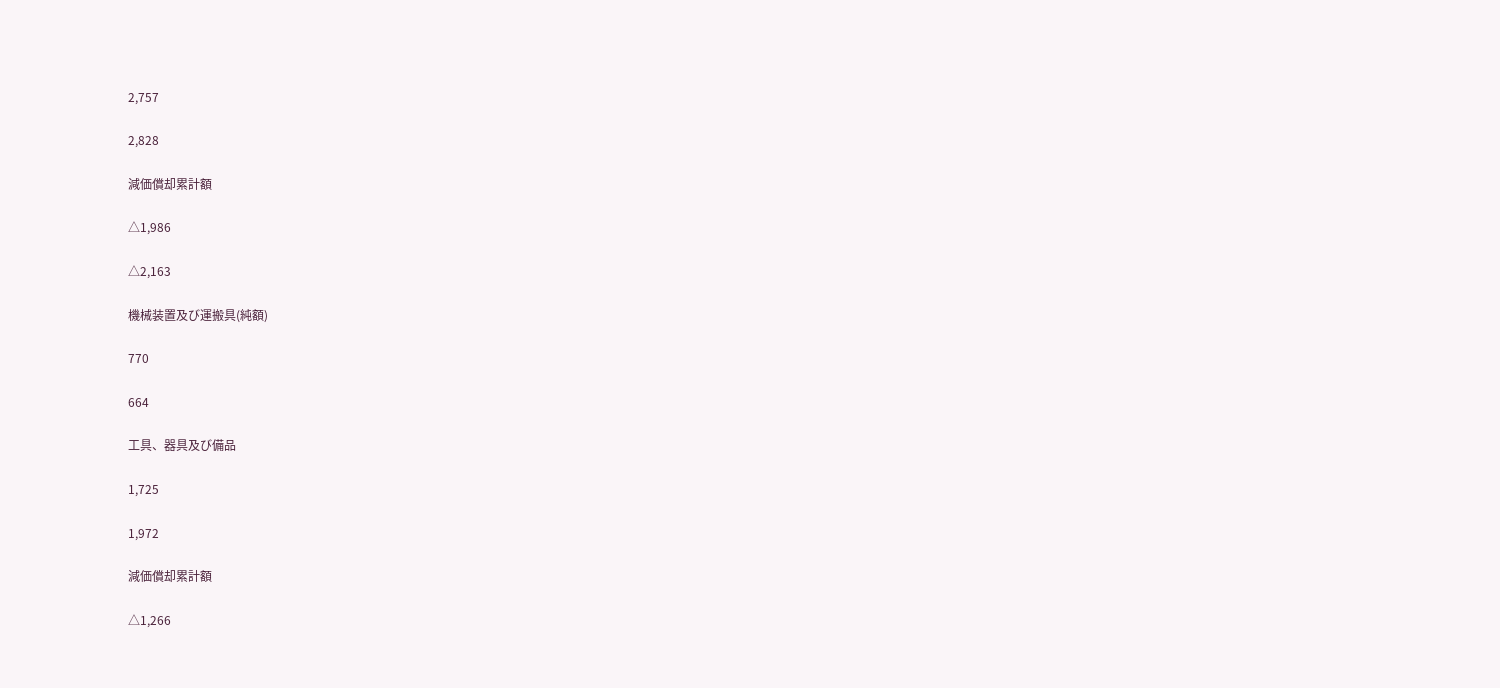2,757

2,828

減価償却累計額

△1,986

△2,163

機械装置及び運搬具(純額)

770

664

工具、器具及び備品

1,725

1,972

減価償却累計額

△1,266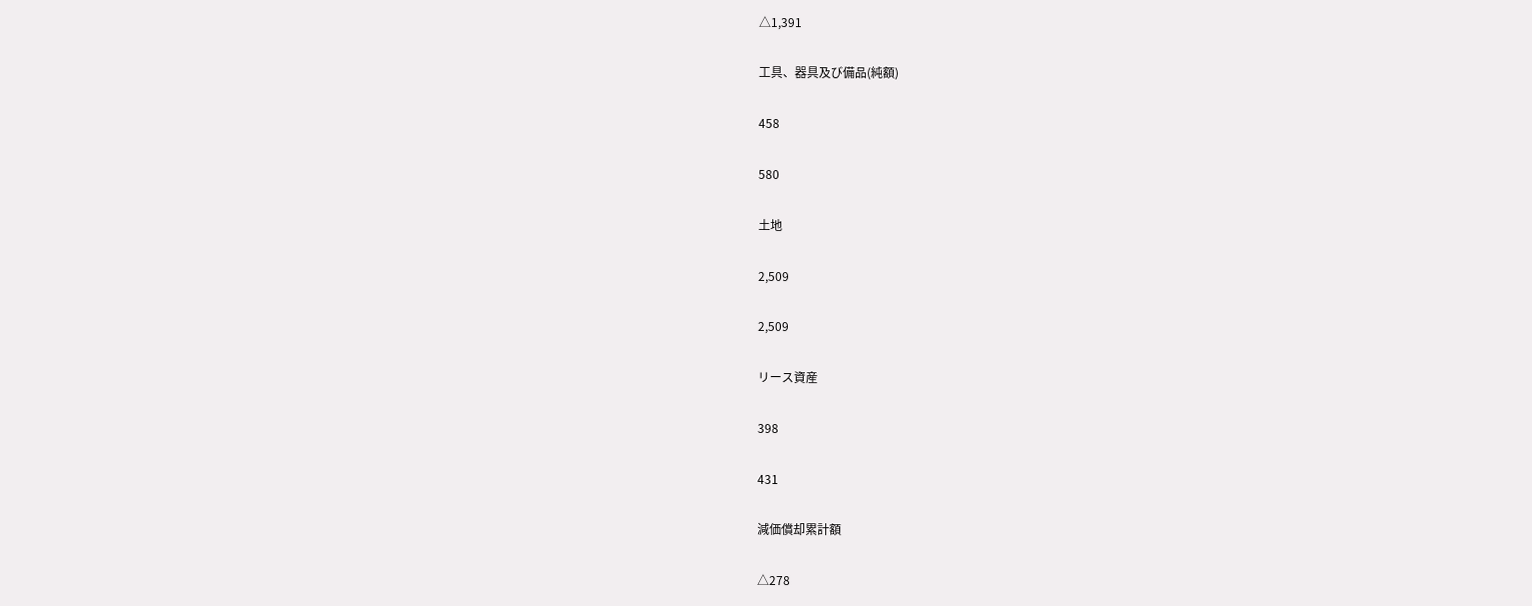△1,391

工具、器具及び備品(純額)

458

580

土地

2,509

2,509

リース資産

398

431

減価償却累計額

△278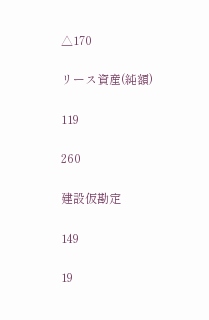△170

リース資産(純額)

119

260

建設仮勘定

149

19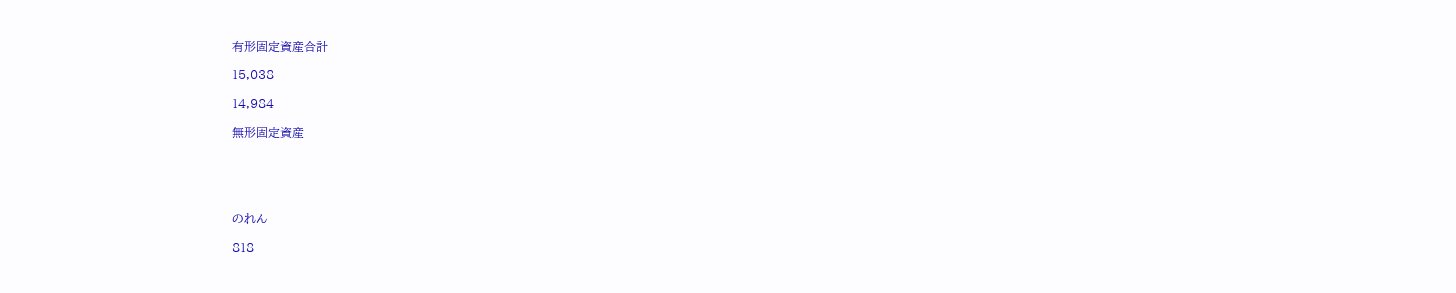有形固定資産合計

15,038

14,984

無形固定資産





のれん

818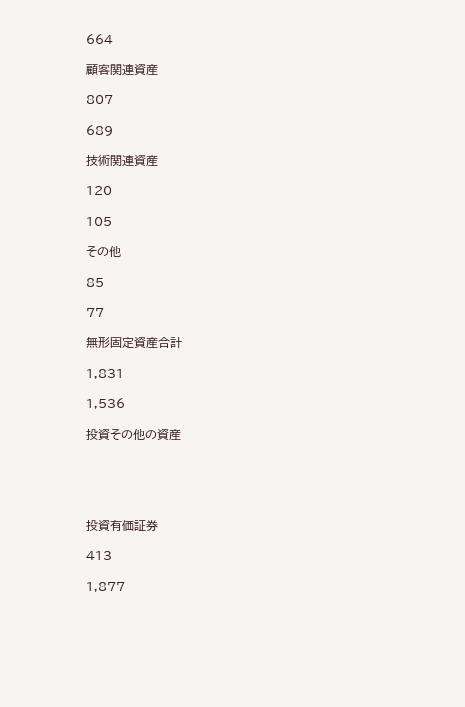664

顧客関連資産

807

689

技術関連資産

120

105

その他

85

77

無形固定資産合計

1,831

1,536

投資その他の資産





投資有価証券

413

1,877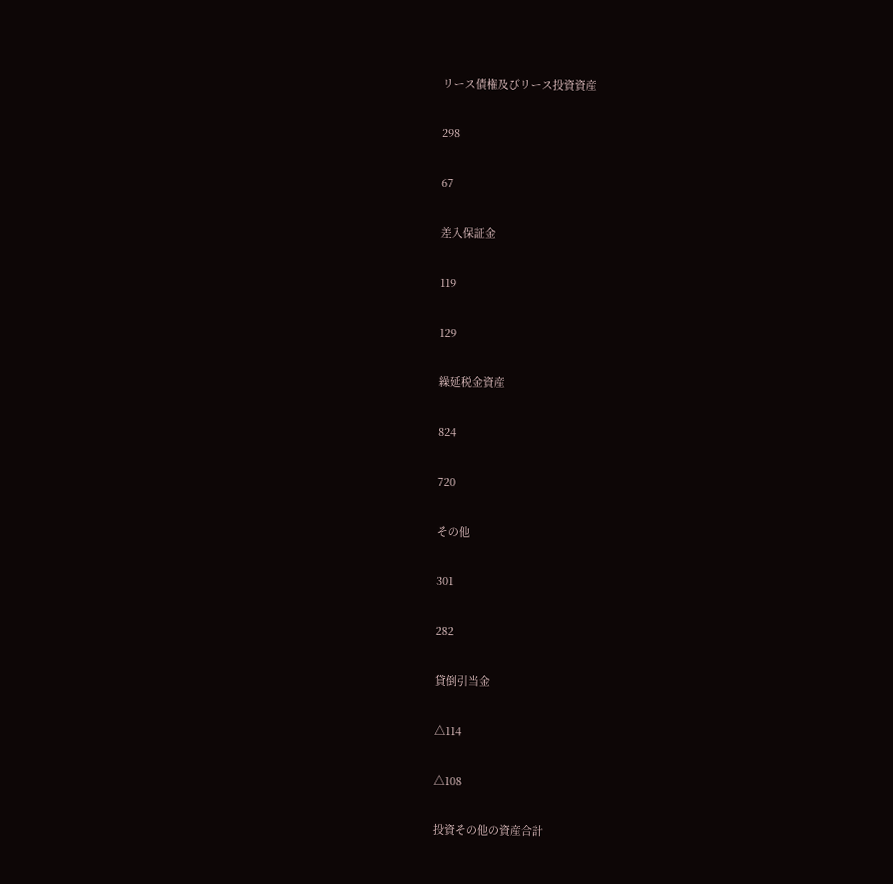リース債権及びリース投資資産

298

67

差入保証金

119

129

繰延税金資産

824

720

その他

301

282

貸倒引当金

△114

△108

投資その他の資産合計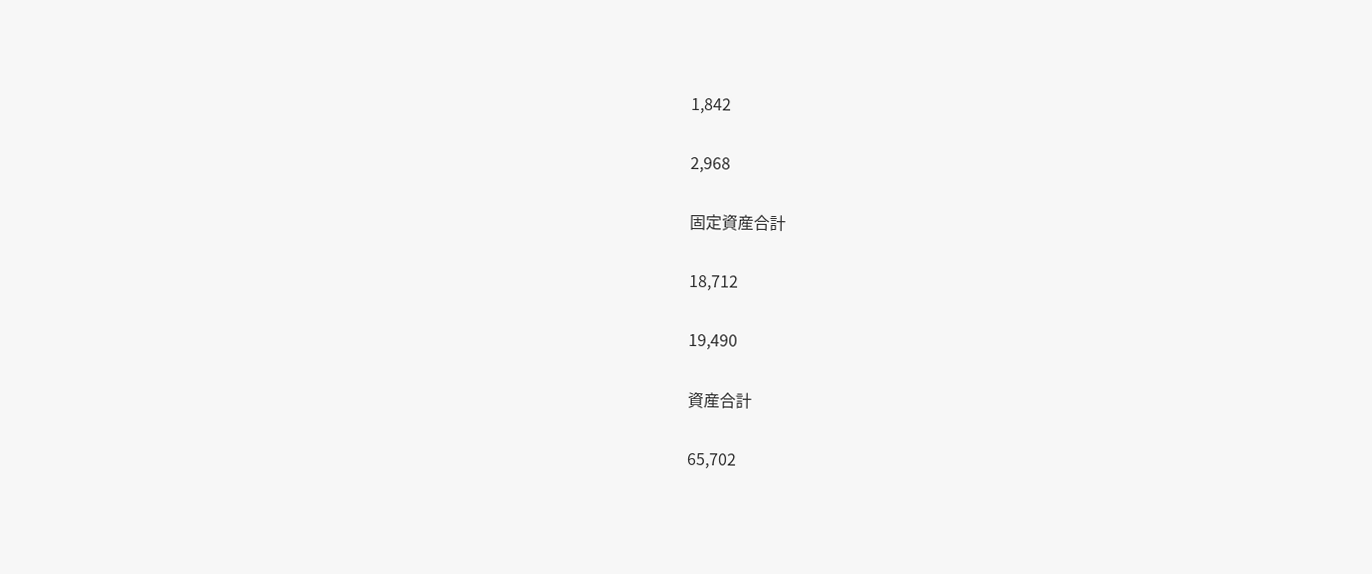1,842

2,968

固定資産合計

18,712

19,490

資産合計

65,702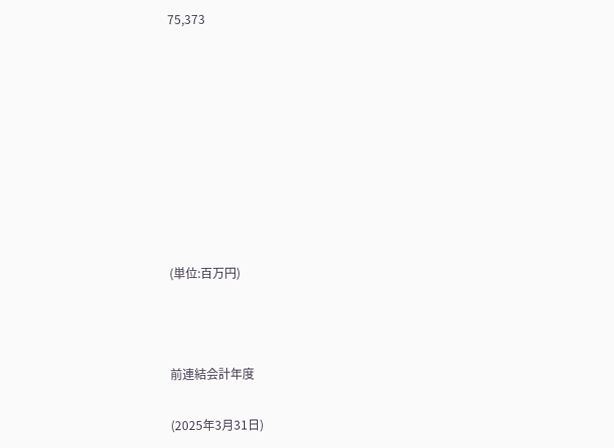75,373









(単位:百万円)



前連結会計年度

(2025年3月31日)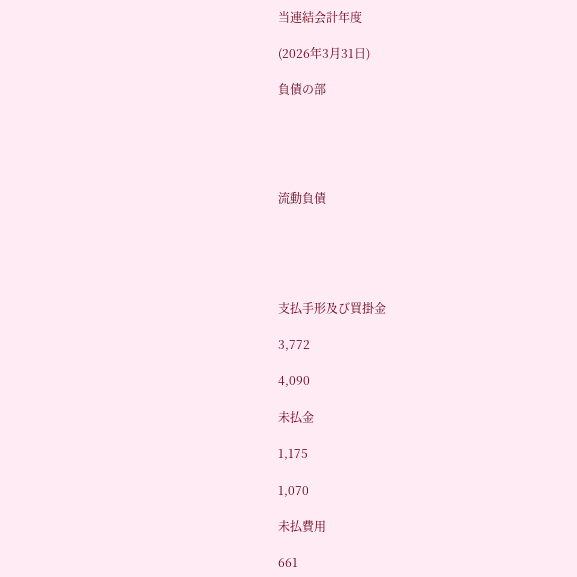当連結会計年度

(2026年3月31日)

負債の部





流動負債





支払手形及び買掛金

3,772

4,090

未払金

1,175

1,070

未払費用

661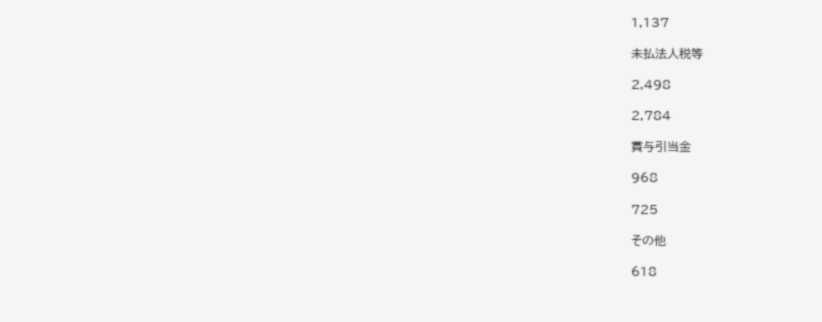1,137

未払法人税等

2,498

2,784

賞与引当金

968

725

その他

618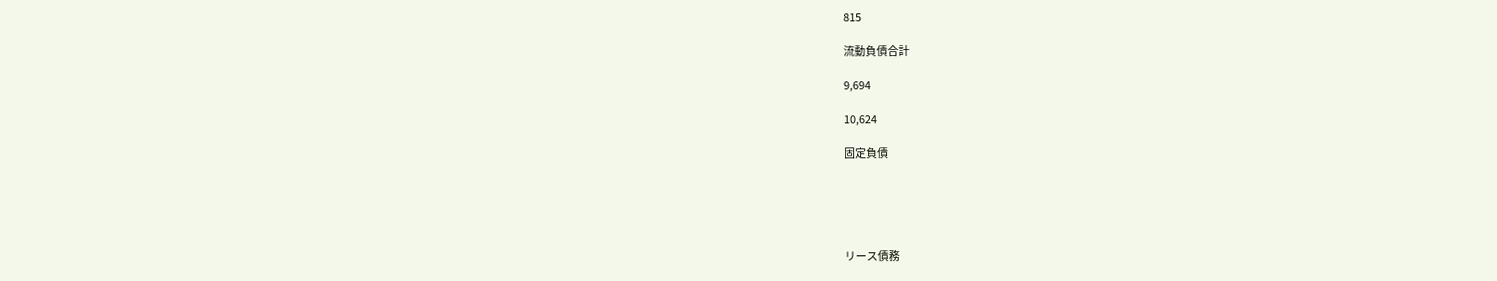815

流動負債合計

9,694

10,624

固定負債





リース債務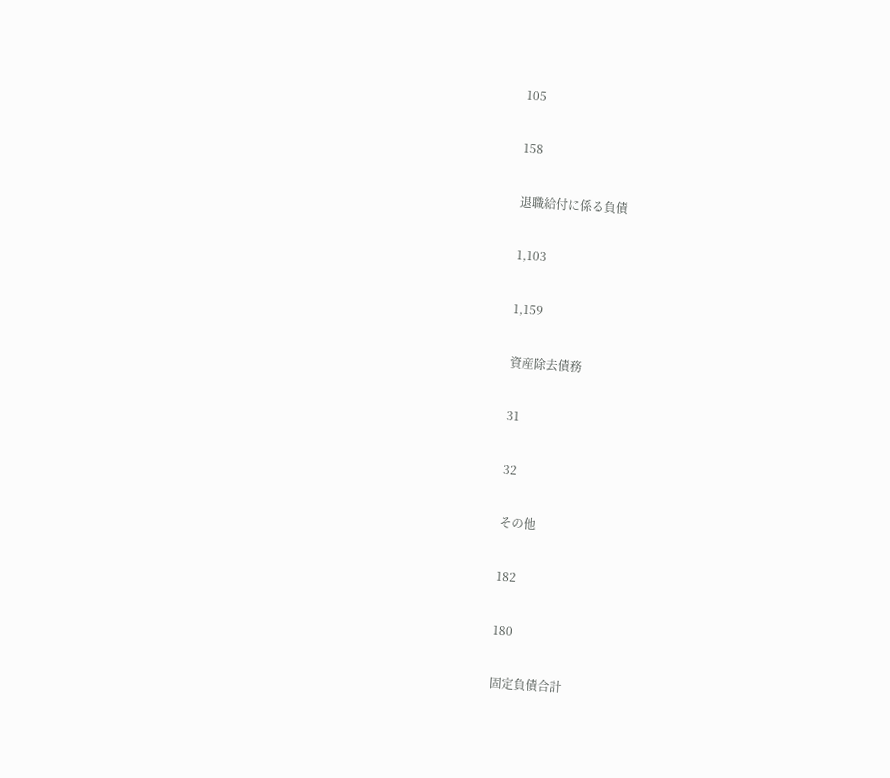105

158

退職給付に係る負債

1,103

1,159

資産除去債務

31

32

その他

182

180

固定負債合計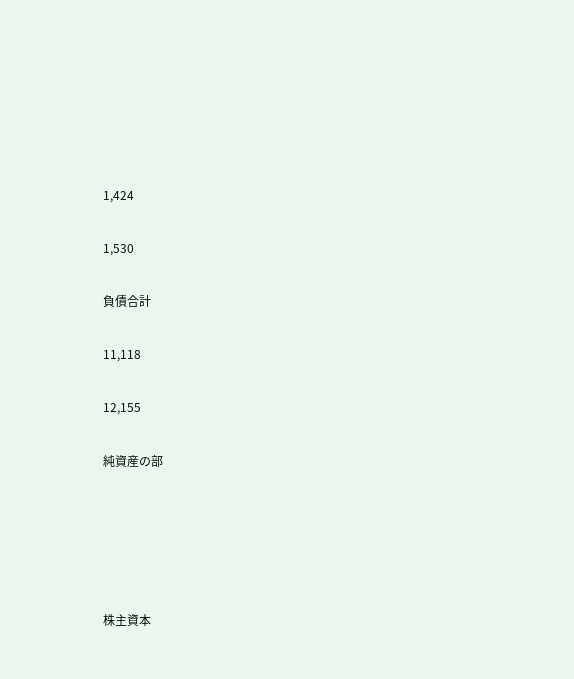1,424

1,530

負債合計

11,118

12,155

純資産の部





株主資本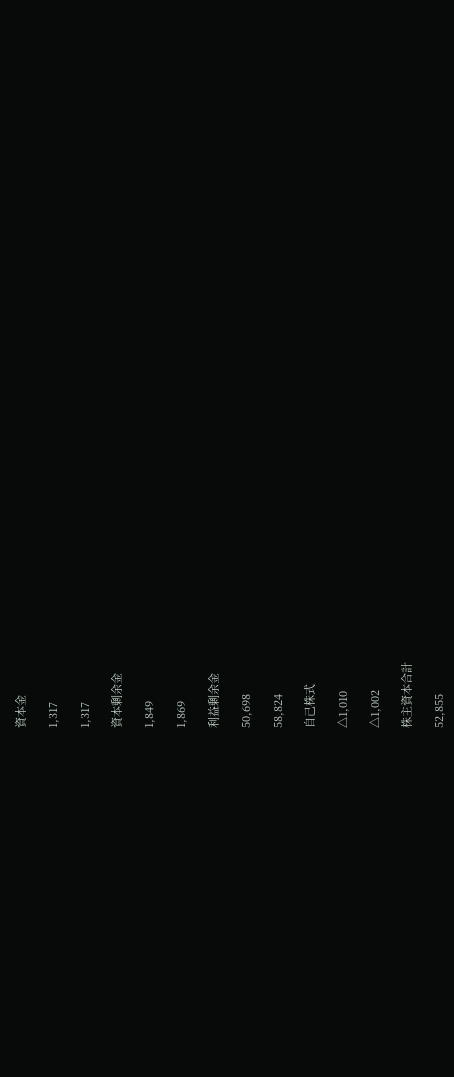資本金

1,317

1,317

資本剰余金

1,849

1,869

利益剰余金

50,698

58,824

自己株式

△1,010

△1,002

株主資本合計

52,855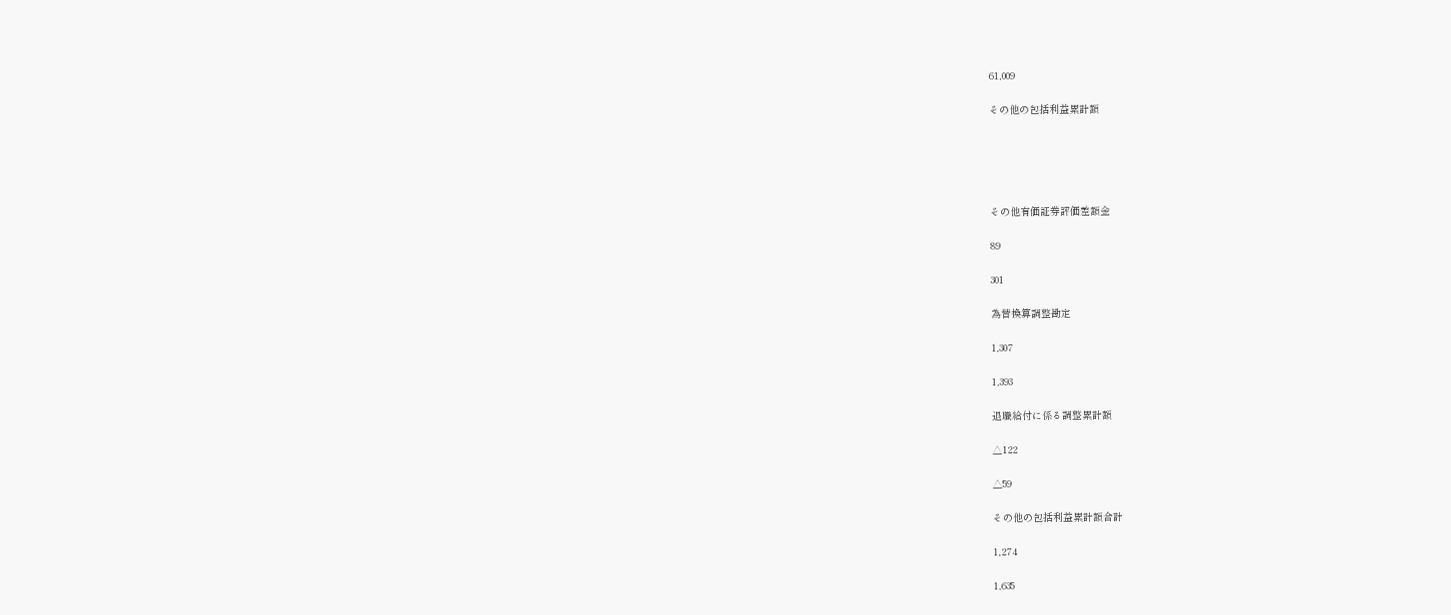61,009

その他の包括利益累計額





その他有価証券評価差額金

89

301

為替換算調整勘定

1,307

1,393

退職給付に係る調整累計額

△122

△59

その他の包括利益累計額合計

1,274

1,635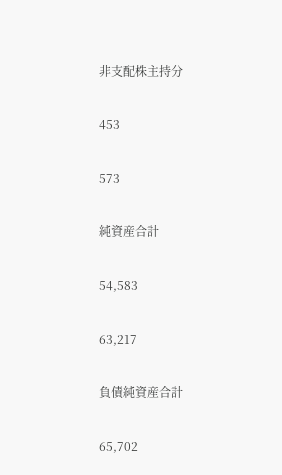非支配株主持分

453

573

純資産合計

54,583

63,217

負債純資産合計

65,702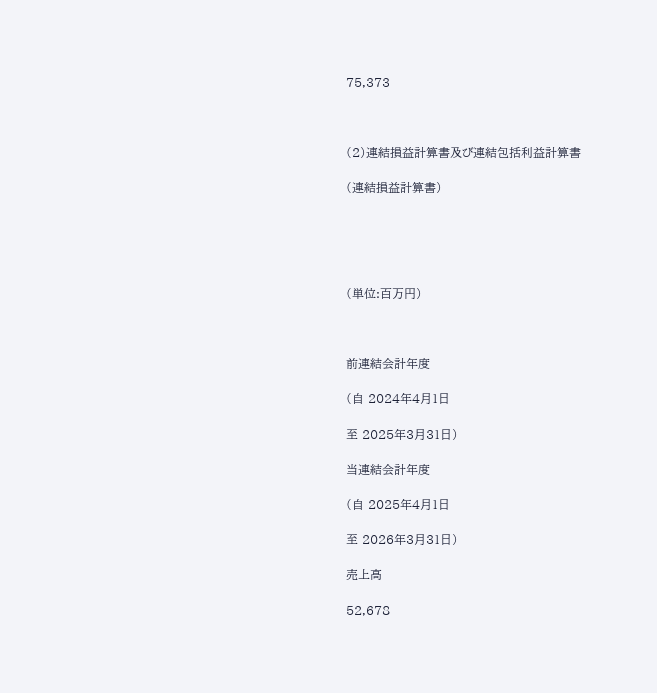75,373



(2)連結損益計算書及び連結包括利益計算書

(連結損益計算書)





(単位:百万円)



前連結会計年度

(自 2024年4月1日

至 2025年3月31日)

当連結会計年度

(自 2025年4月1日

至 2026年3月31日)

売上高

52,678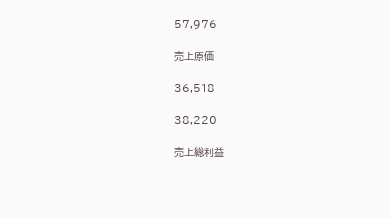57,976

売上原価

36,518

38,220

売上総利益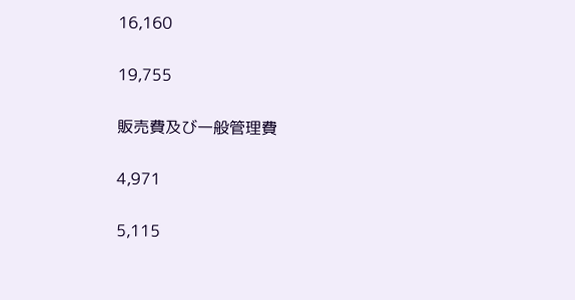16,160

19,755

販売費及び一般管理費

4,971

5,115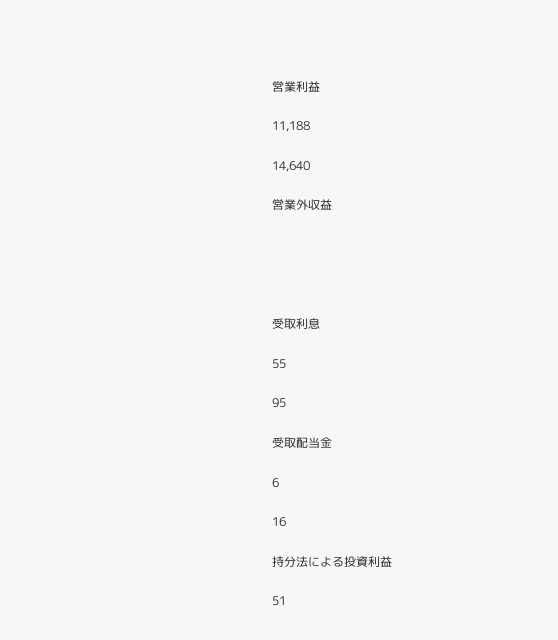営業利益

11,188

14,640

営業外収益





受取利息

55

95

受取配当金

6

16

持分法による投資利益

51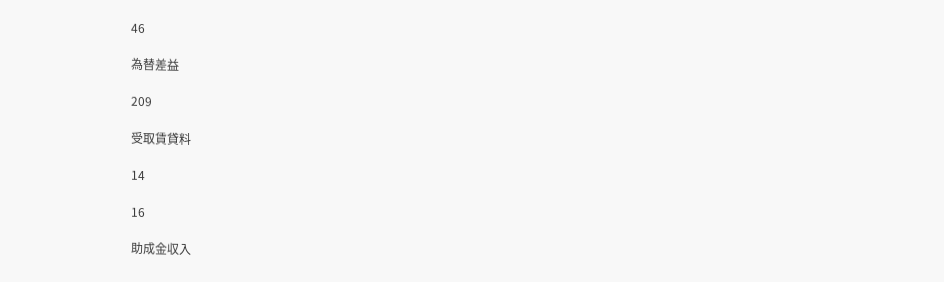46

為替差益

209

受取賃貸料

14

16

助成金収入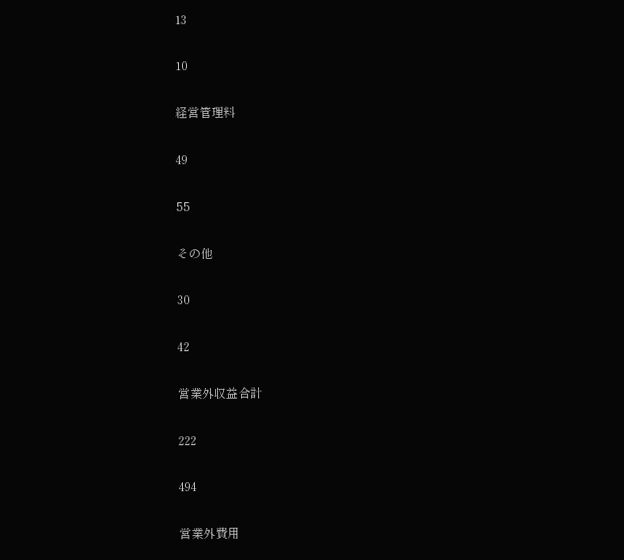13

10

経営管理料

49

55

その他

30

42

営業外収益合計

222

494

営業外費用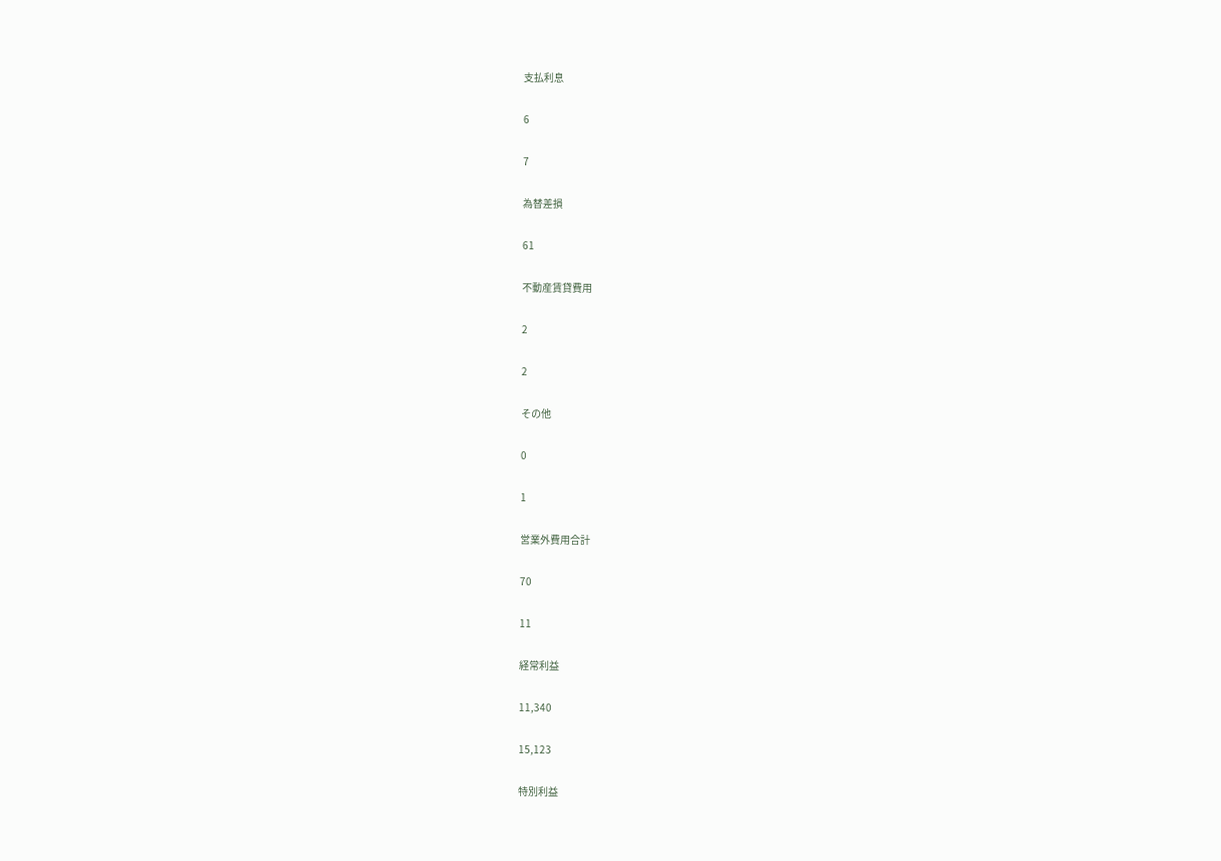支払利息

6

7

為替差損

61

不動産賃貸費用

2

2

その他

0

1

営業外費用合計

70

11

経常利益

11,340

15,123

特別利益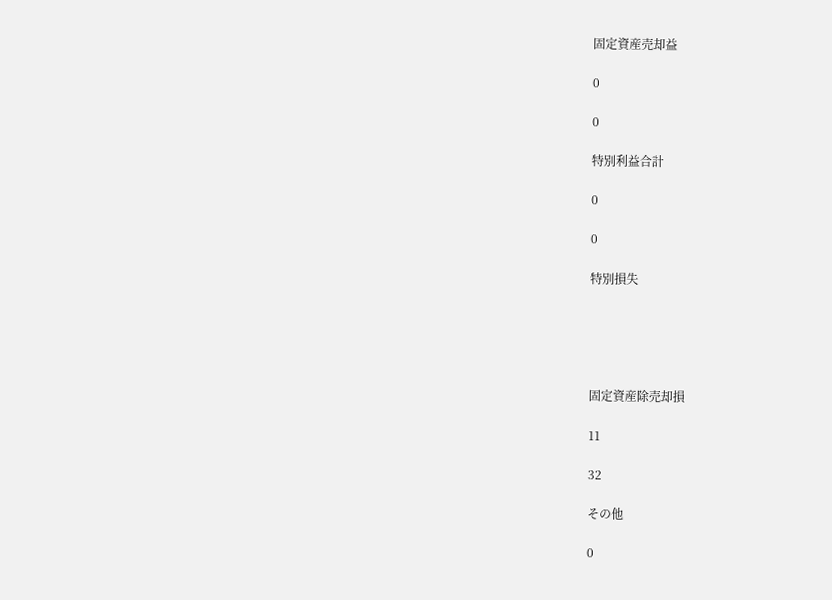固定資産売却益

0

0

特別利益合計

0

0

特別損失





固定資産除売却損

11

32

その他

0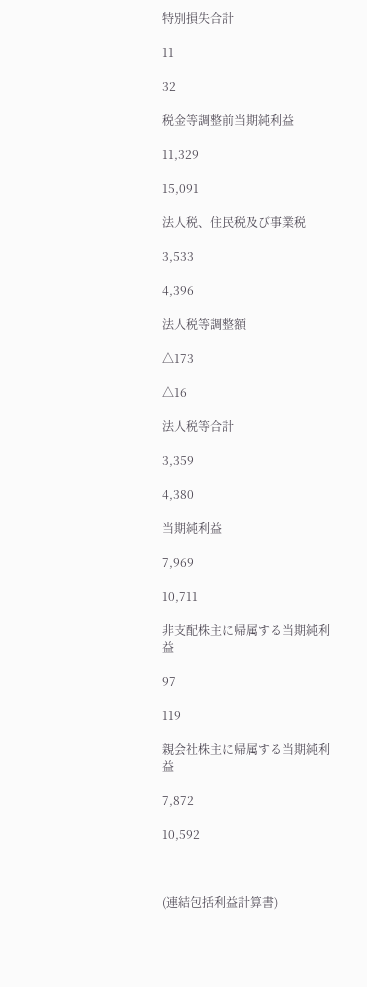特別損失合計

11

32

税金等調整前当期純利益

11,329

15,091

法人税、住民税及び事業税

3,533

4,396

法人税等調整額

△173

△16

法人税等合計

3,359

4,380

当期純利益

7,969

10,711

非支配株主に帰属する当期純利益

97

119

親会社株主に帰属する当期純利益

7,872

10,592



(連結包括利益計算書)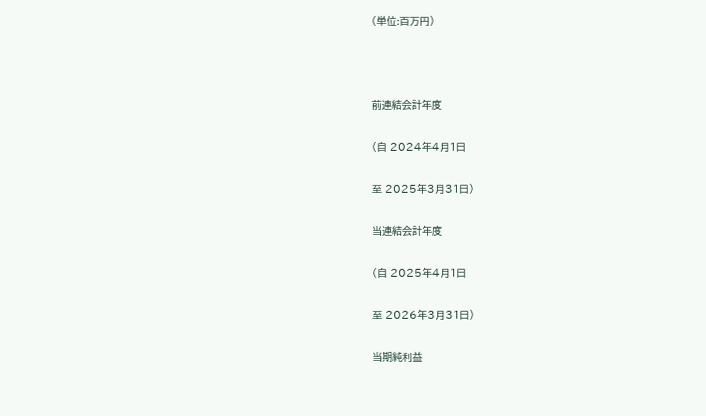(単位:百万円)



前連結会計年度

(自 2024年4月1日

至 2025年3月31日)

当連結会計年度

(自 2025年4月1日

至 2026年3月31日)

当期純利益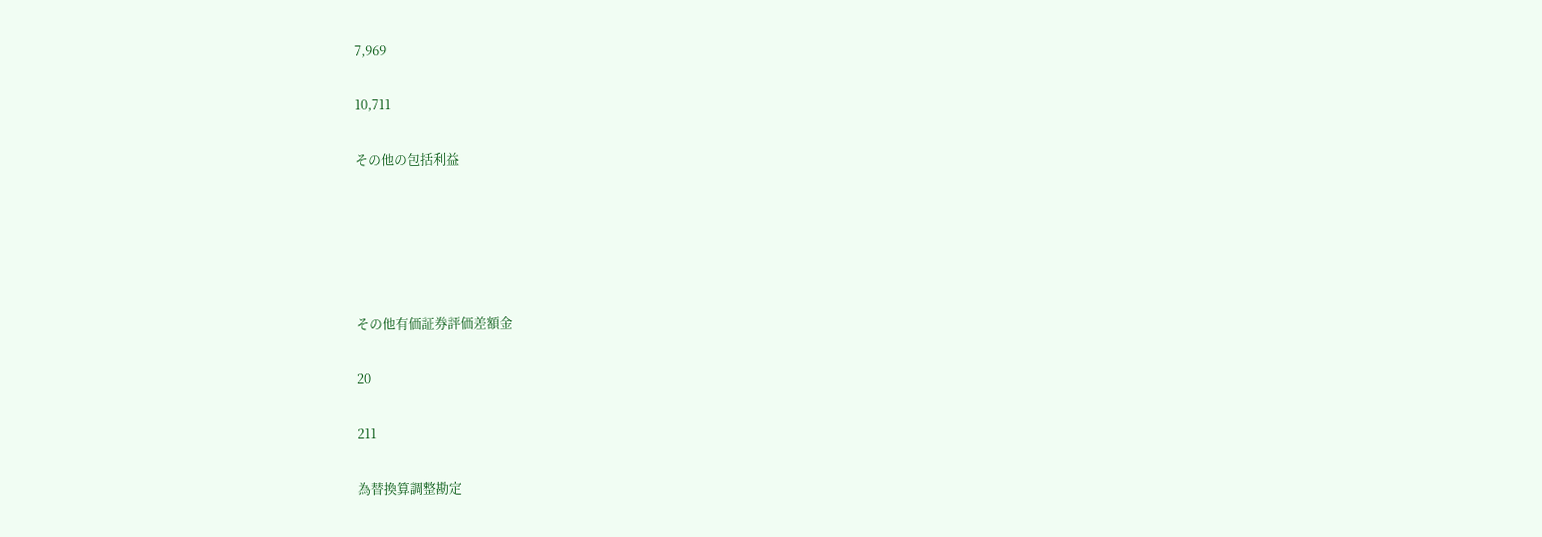7,969

10,711

その他の包括利益





その他有価証券評価差額金

20

211

為替換算調整勘定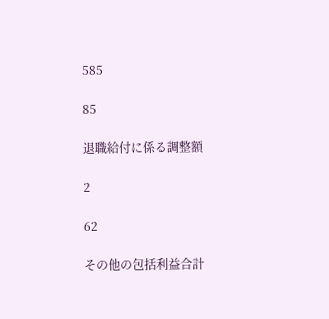585

85

退職給付に係る調整額

2

62

その他の包括利益合計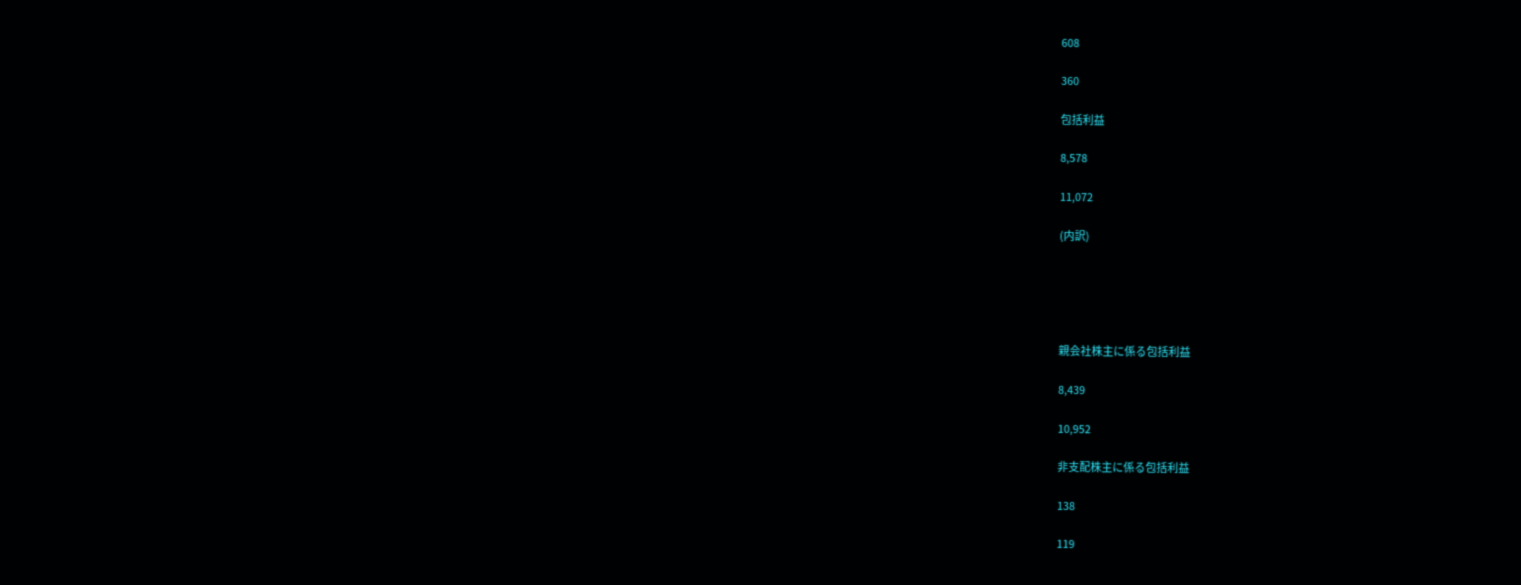608

360

包括利益

8,578

11,072

(内訳)





親会社株主に係る包括利益

8,439

10,952

非支配株主に係る包括利益

138

119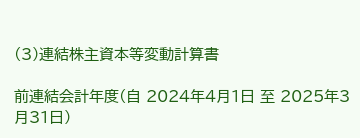(3)連結株主資本等変動計算書

前連結会計年度(自 2024年4月1日 至 2025年3月31日)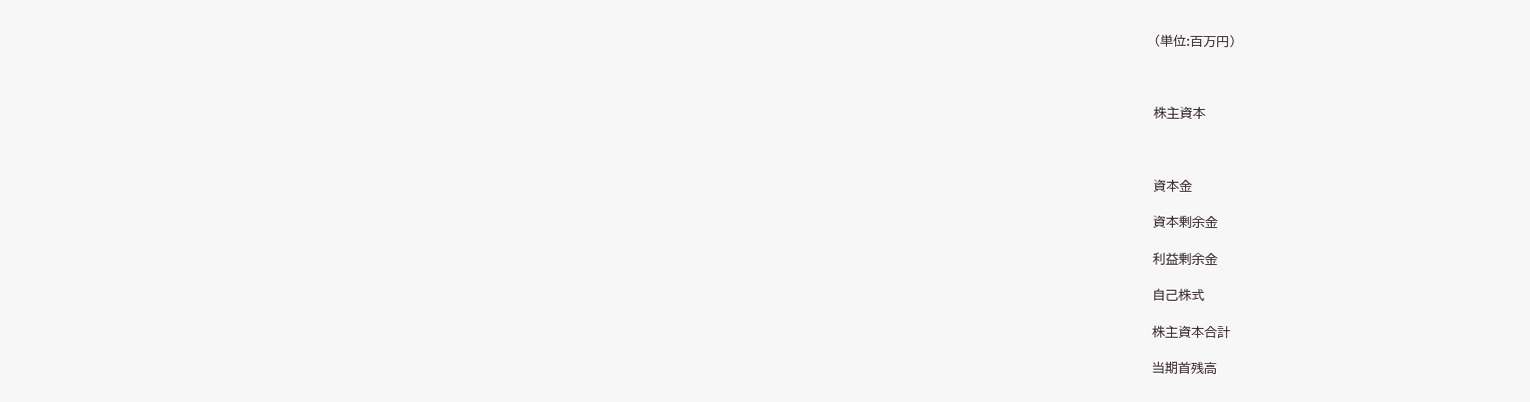(単位:百万円)



株主資本



資本金

資本剰余金

利益剰余金

自己株式

株主資本合計

当期首残高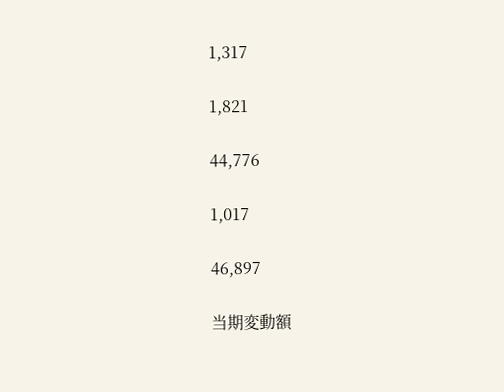1,317

1,821

44,776

1,017

46,897

当期変動額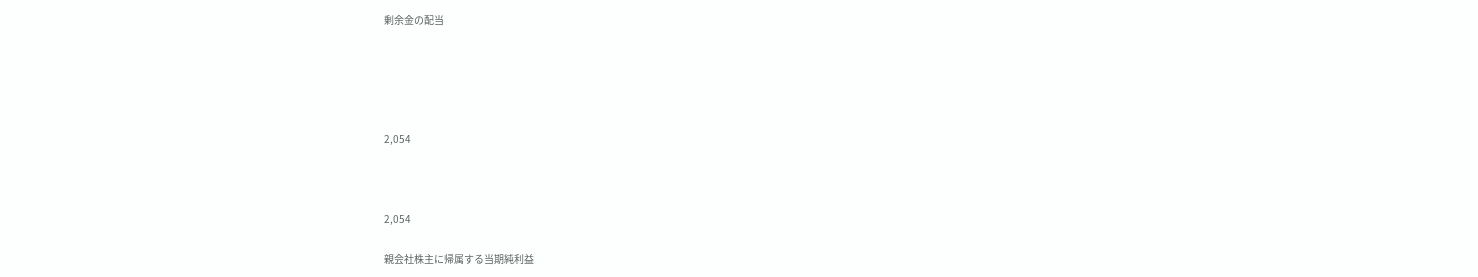剰余金の配当





2,054



2,054

親会社株主に帰属する当期純利益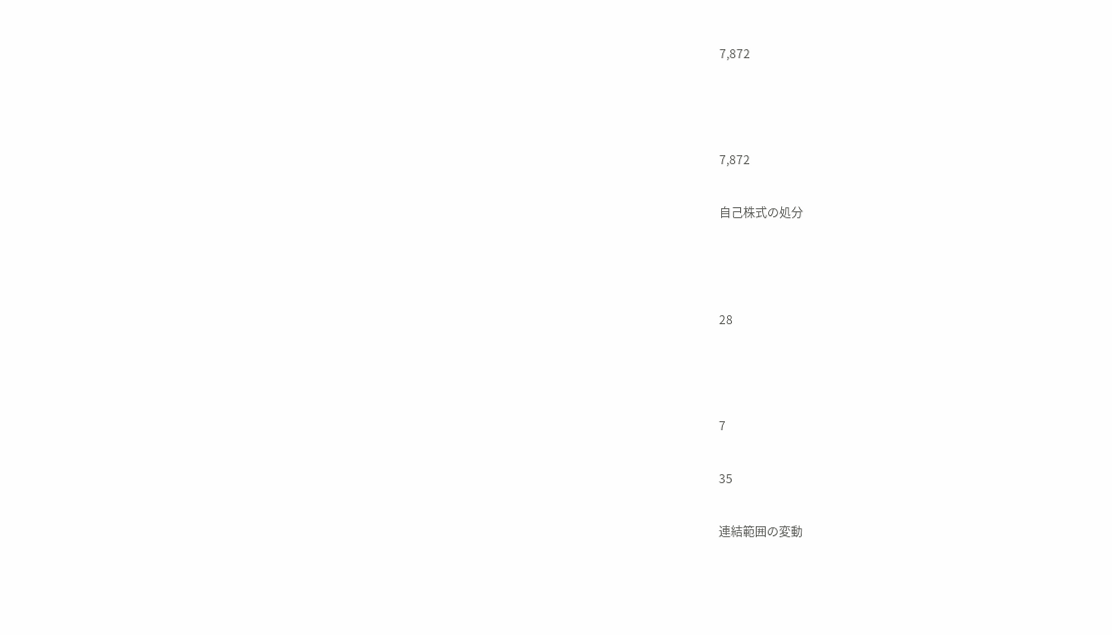7,872



7,872

自己株式の処分



28



7

35

連結範囲の変動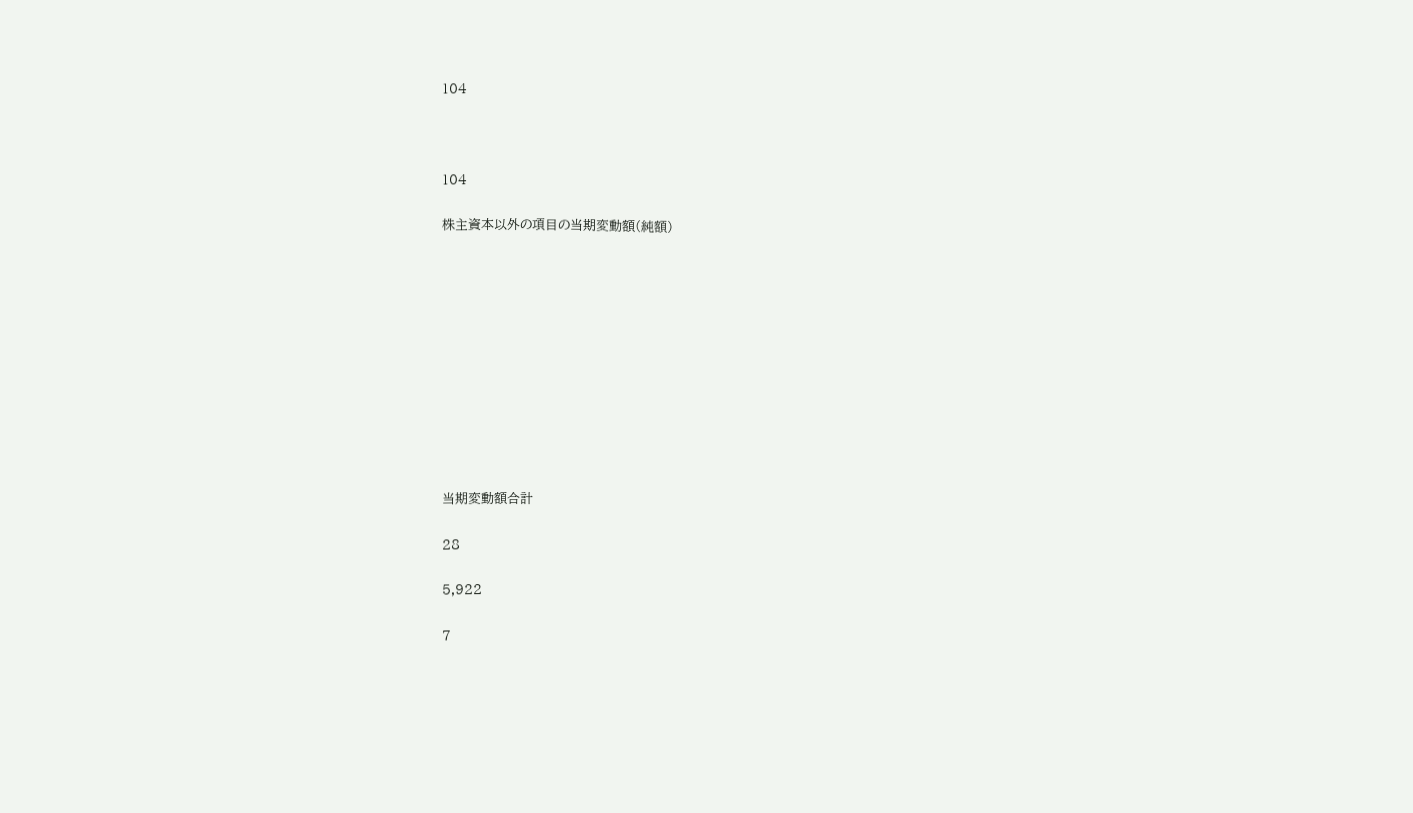104



104

株主資本以外の項目の当期変動額(純額)











当期変動額合計

28

5,922

7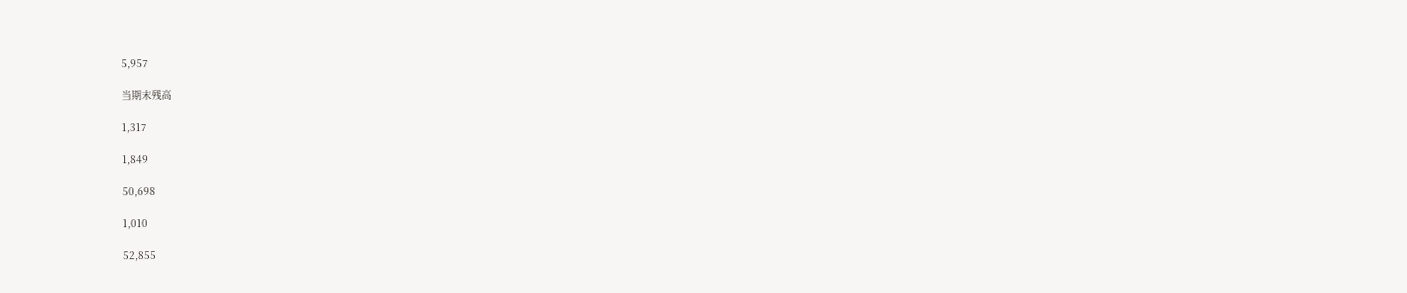5,957

当期末残高

1,317

1,849

50,698

1,010

52,855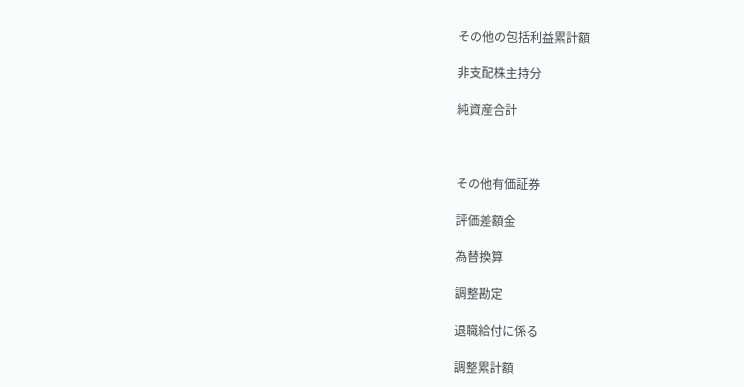その他の包括利益累計額

非支配株主持分

純資産合計



その他有価証券

評価差額金

為替換算

調整勘定

退職給付に係る

調整累計額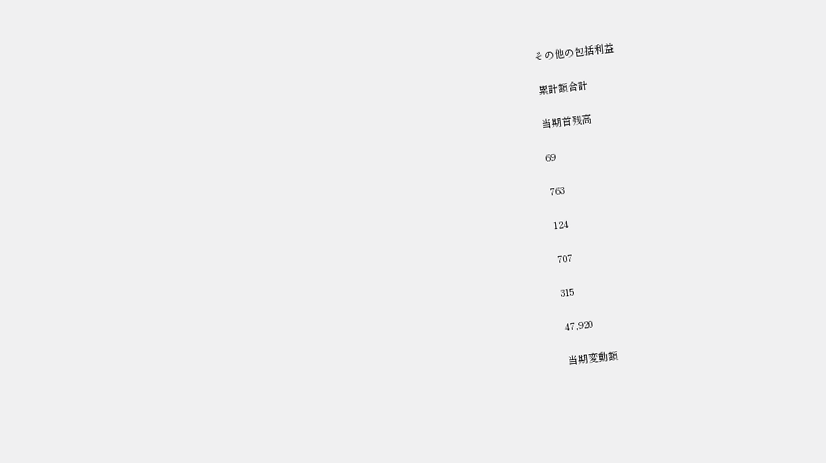その他の包括利益

累計額合計

当期首残高

69

763

124

707

315

47,920

当期変動額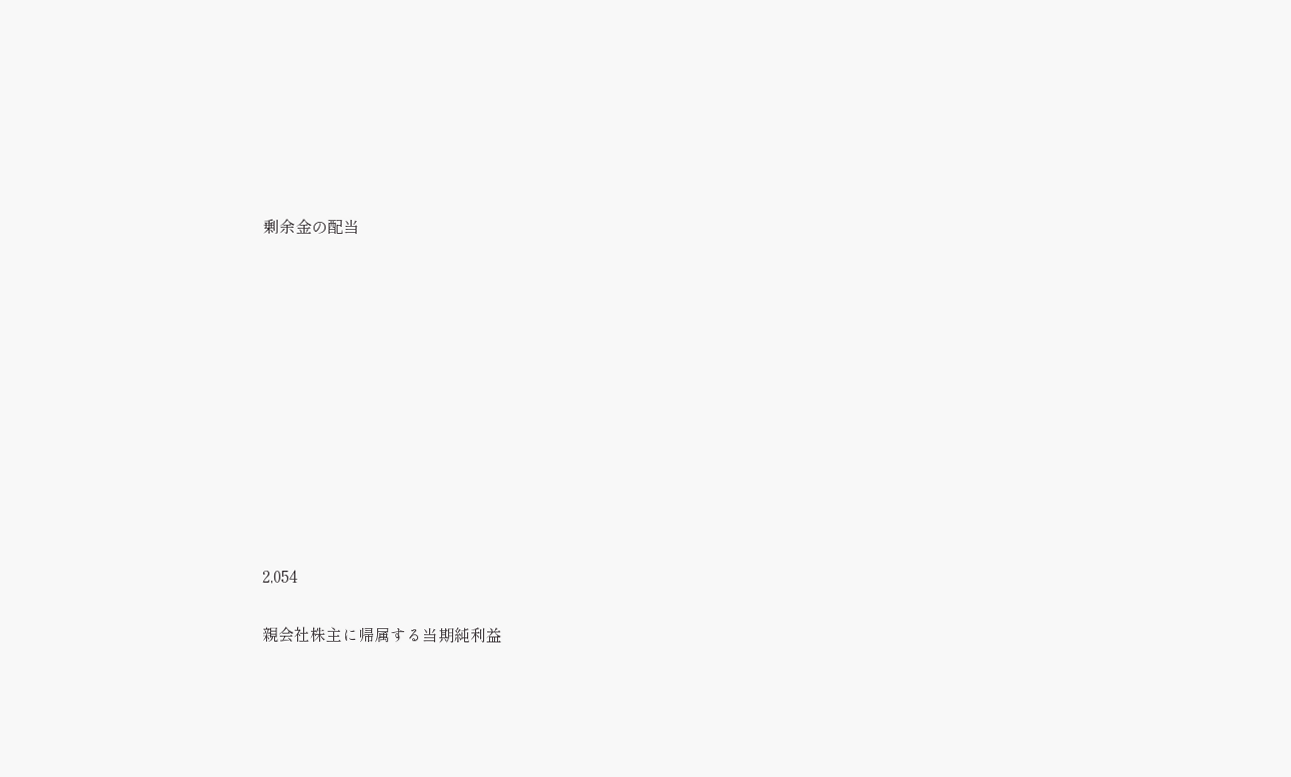剰余金の配当











2,054

親会社株主に帰属する当期純利益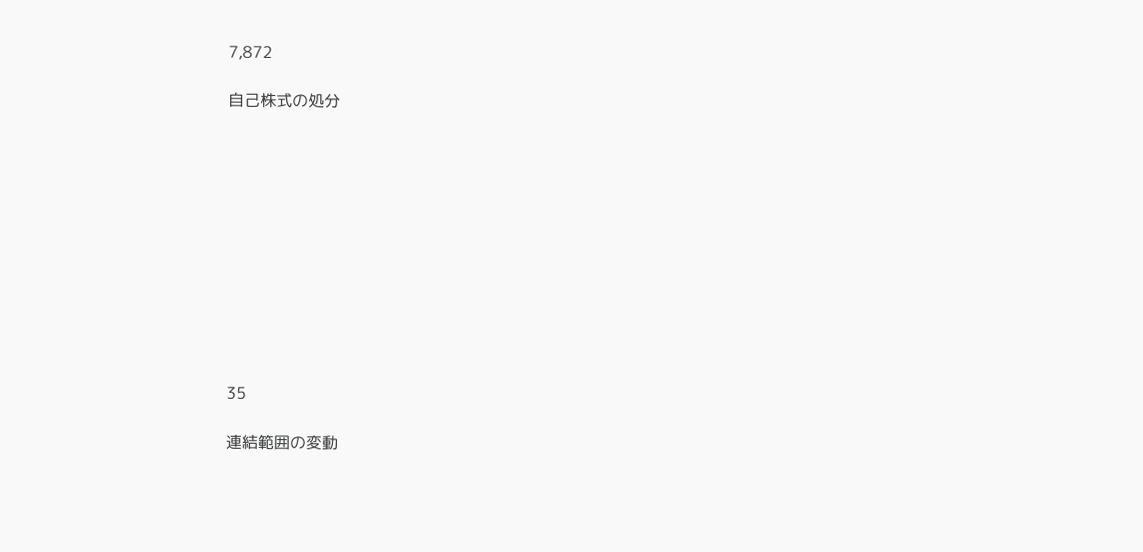7,872

自己株式の処分











35

連結範囲の変動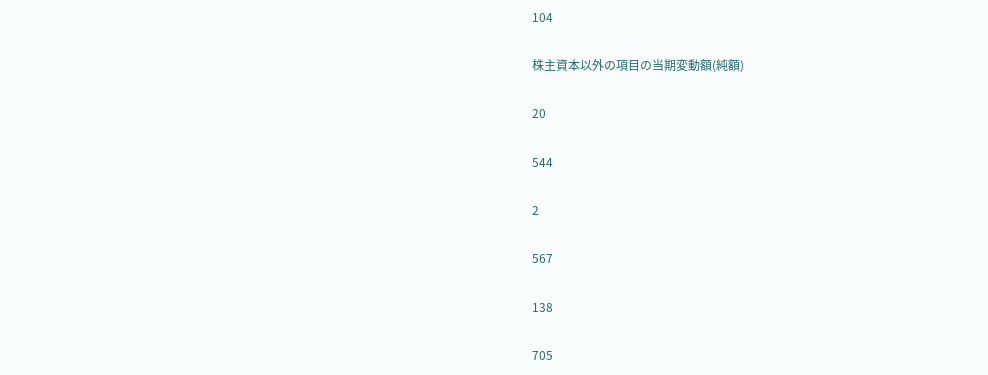104

株主資本以外の項目の当期変動額(純額)

20

544

2

567

138

705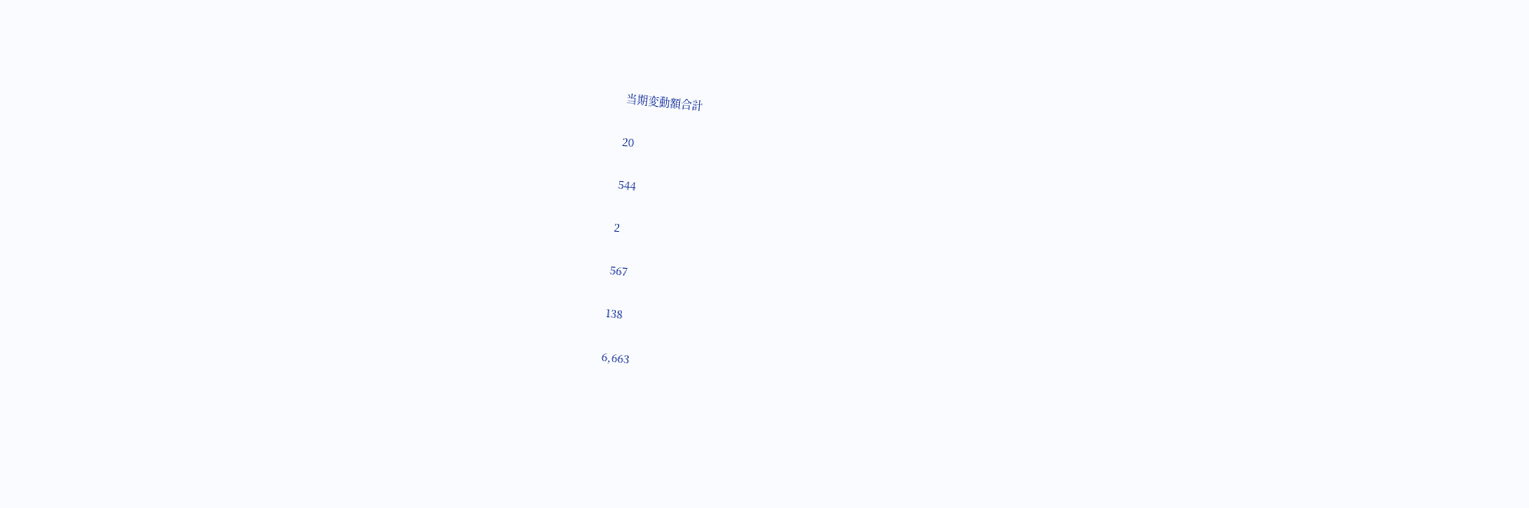当期変動額合計

20

544

2

567

138

6,663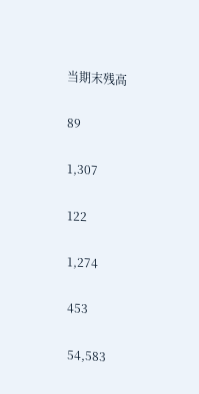当期末残高

89

1,307

122

1,274

453

54,583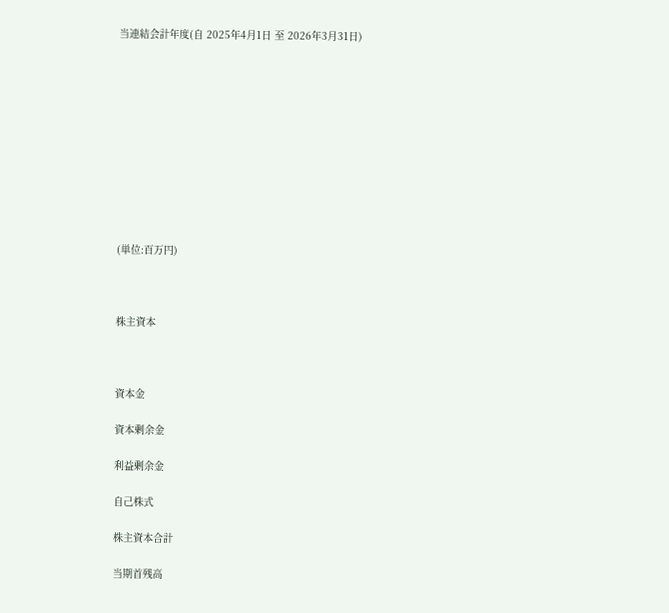当連結会計年度(自 2025年4月1日 至 2026年3月31日)











(単位:百万円)



株主資本



資本金

資本剰余金

利益剰余金

自己株式

株主資本合計

当期首残高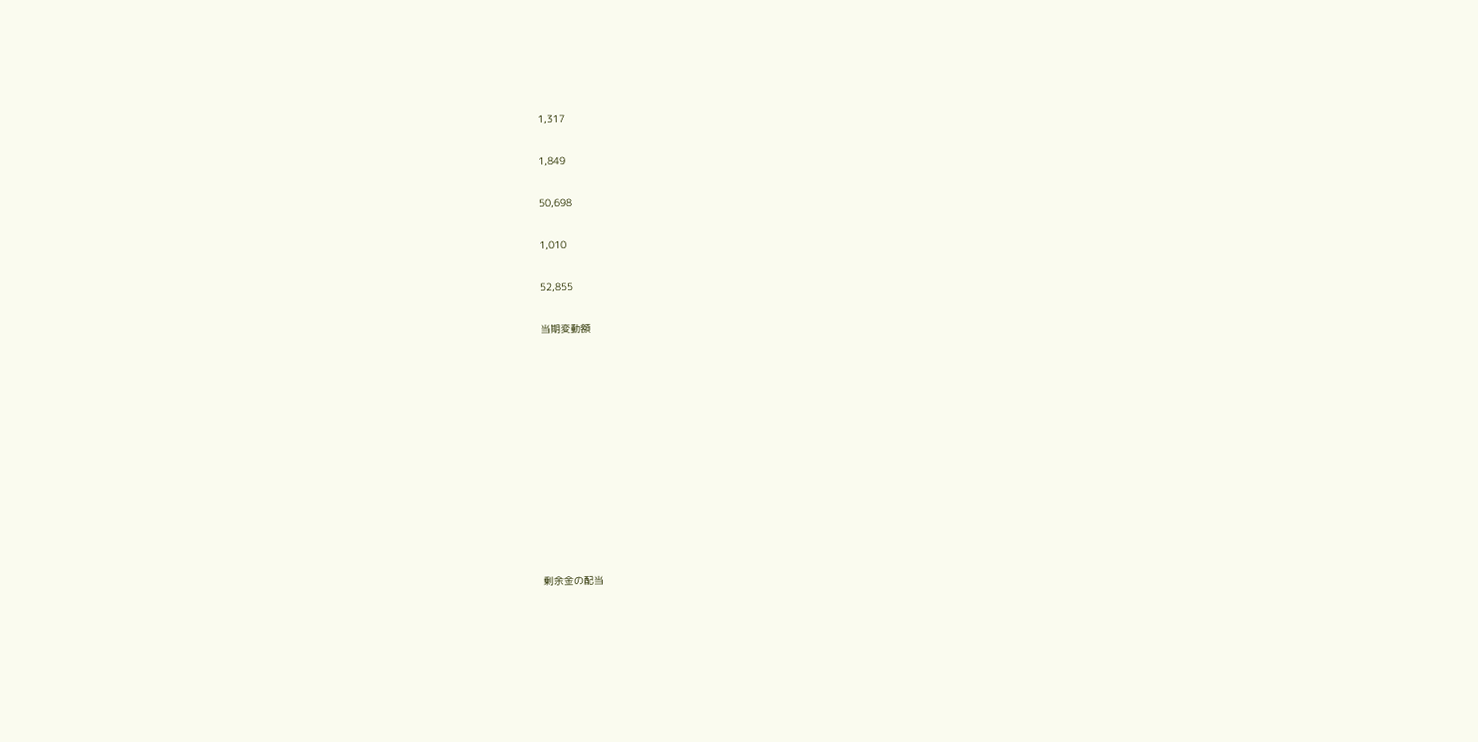1,317

1,849

50,698

1,010

52,855

当期変動額











剰余金の配当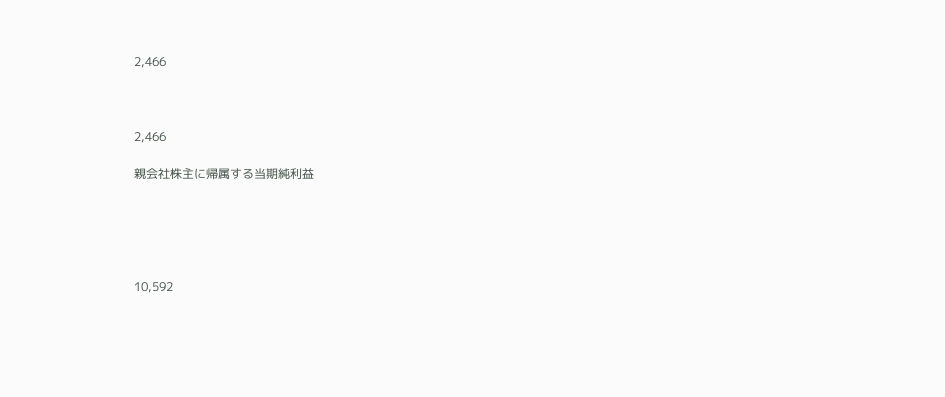2,466



2,466

親会社株主に帰属する当期純利益





10,592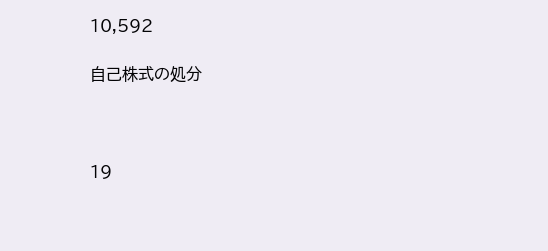10,592

自己株式の処分



19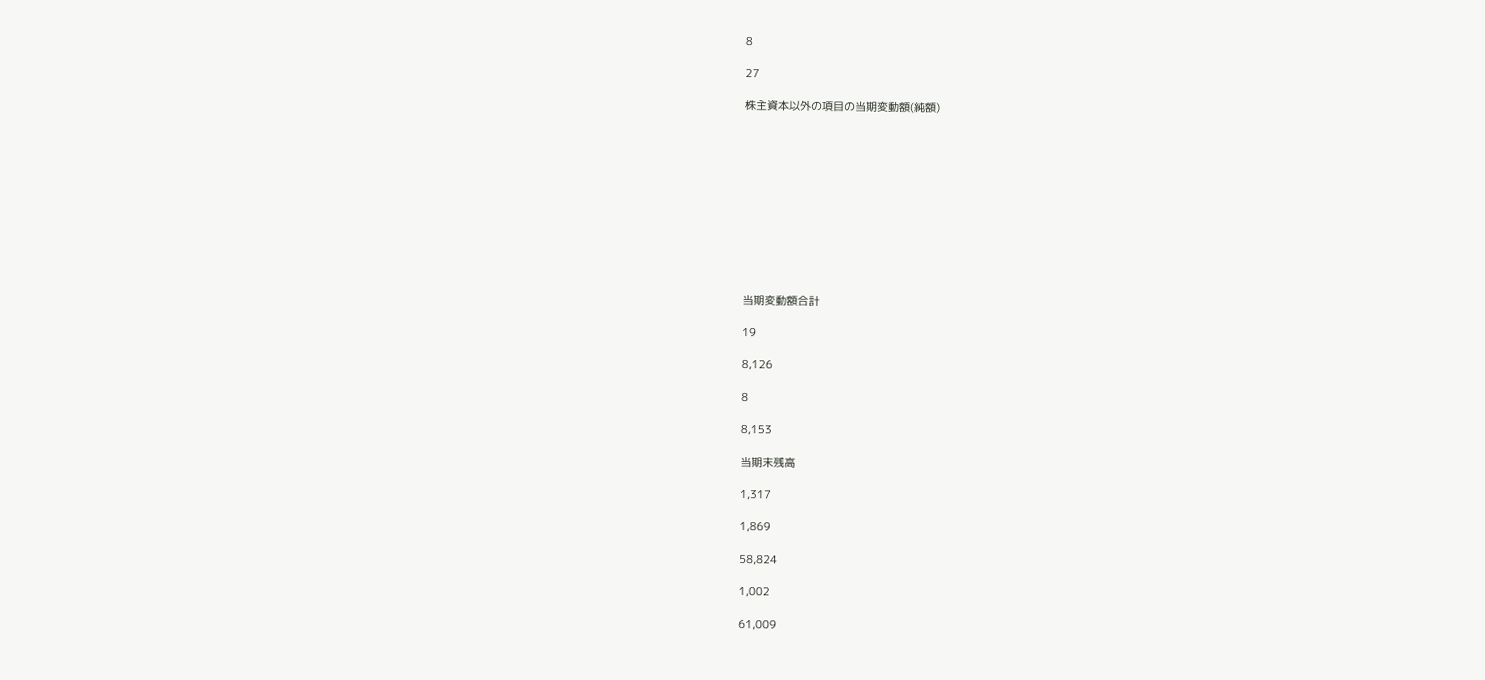8

27

株主資本以外の項目の当期変動額(純額)











当期変動額合計

19

8,126

8

8,153

当期末残高

1,317

1,869

58,824

1,002

61,009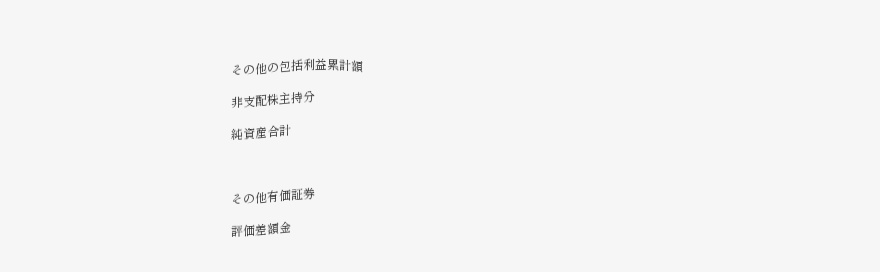その他の包括利益累計額

非支配株主持分

純資産合計



その他有価証券

評価差額金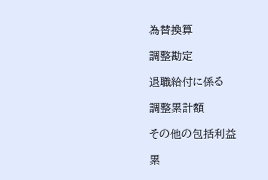為替換算

調整勘定

退職給付に係る

調整累計額

その他の包括利益

累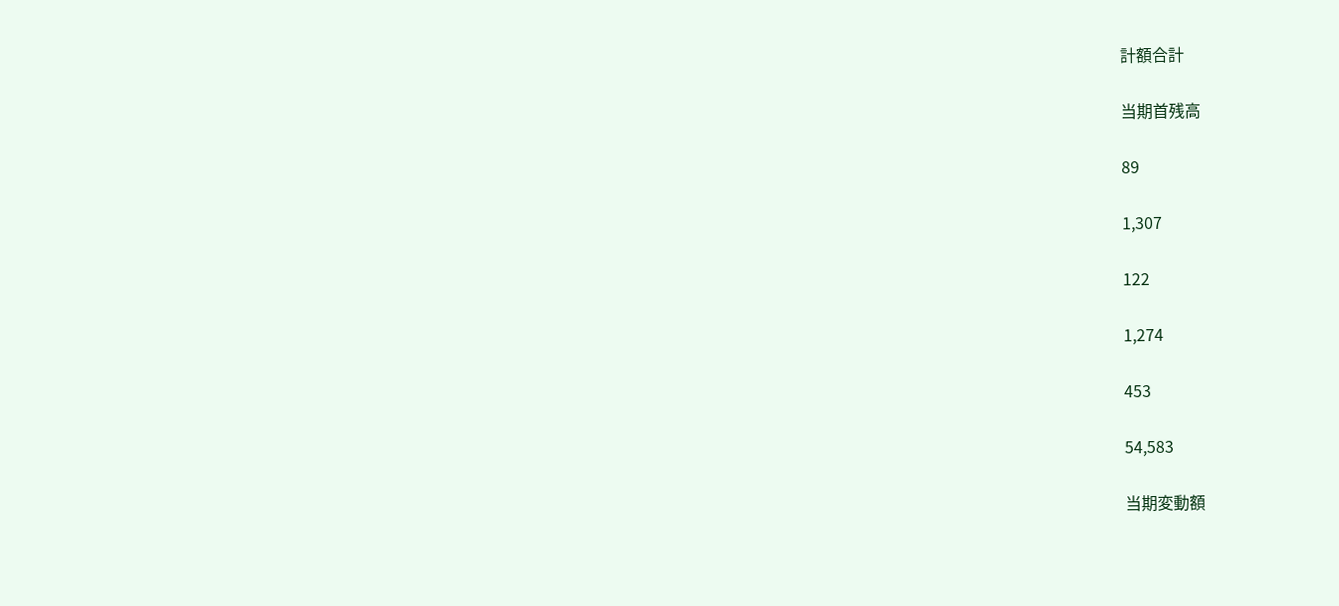計額合計

当期首残高

89

1,307

122

1,274

453

54,583

当期変動額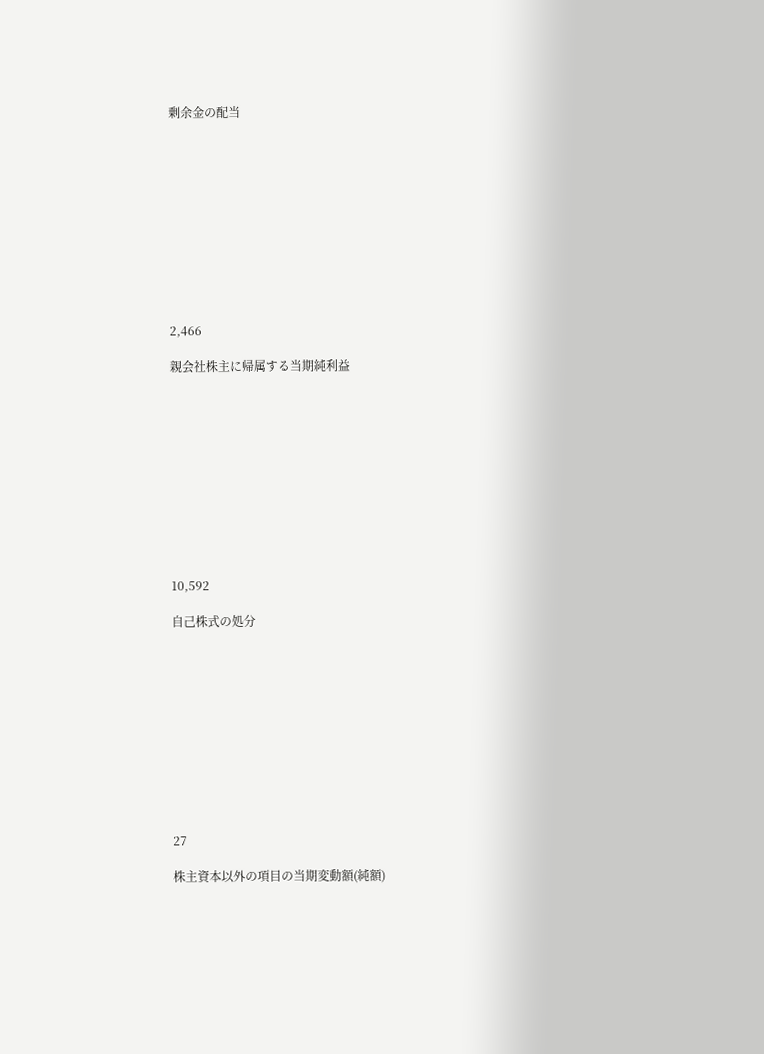剰余金の配当











2,466

親会社株主に帰属する当期純利益











10,592

自己株式の処分











27

株主資本以外の項目の当期変動額(純額)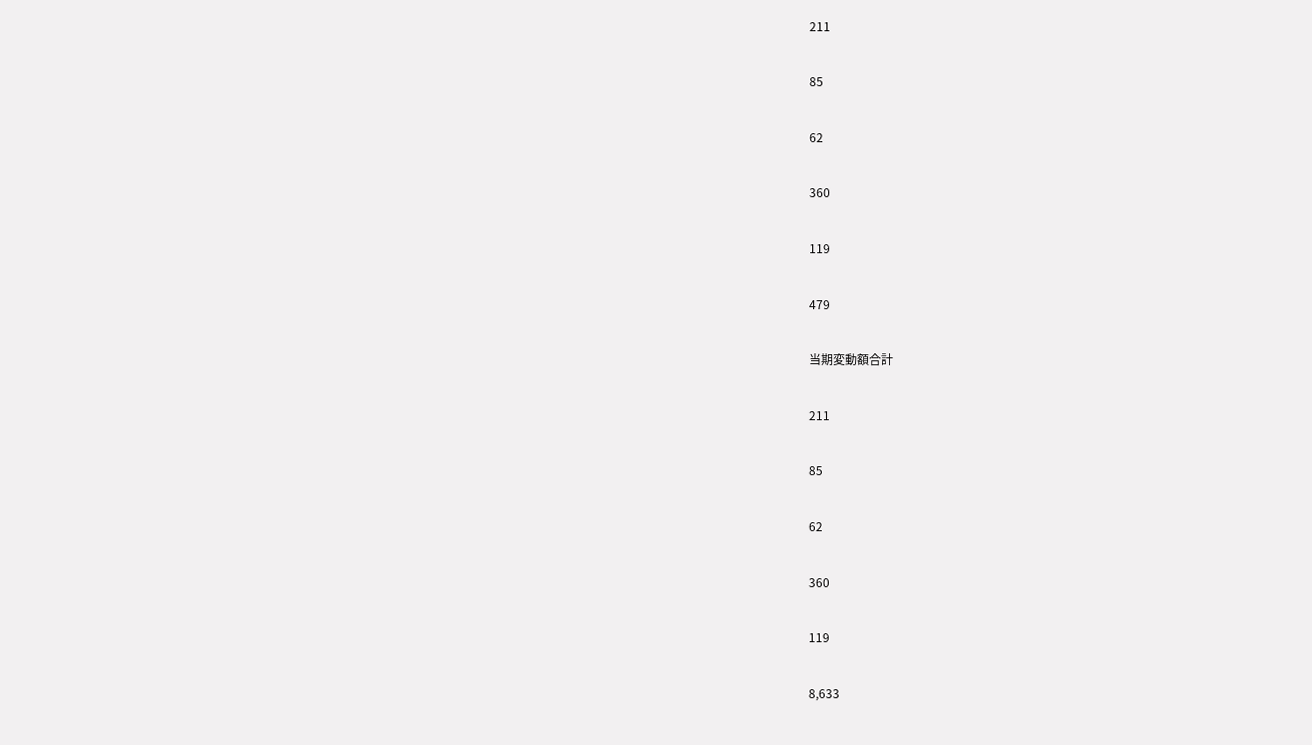211

85

62

360

119

479

当期変動額合計

211

85

62

360

119

8,633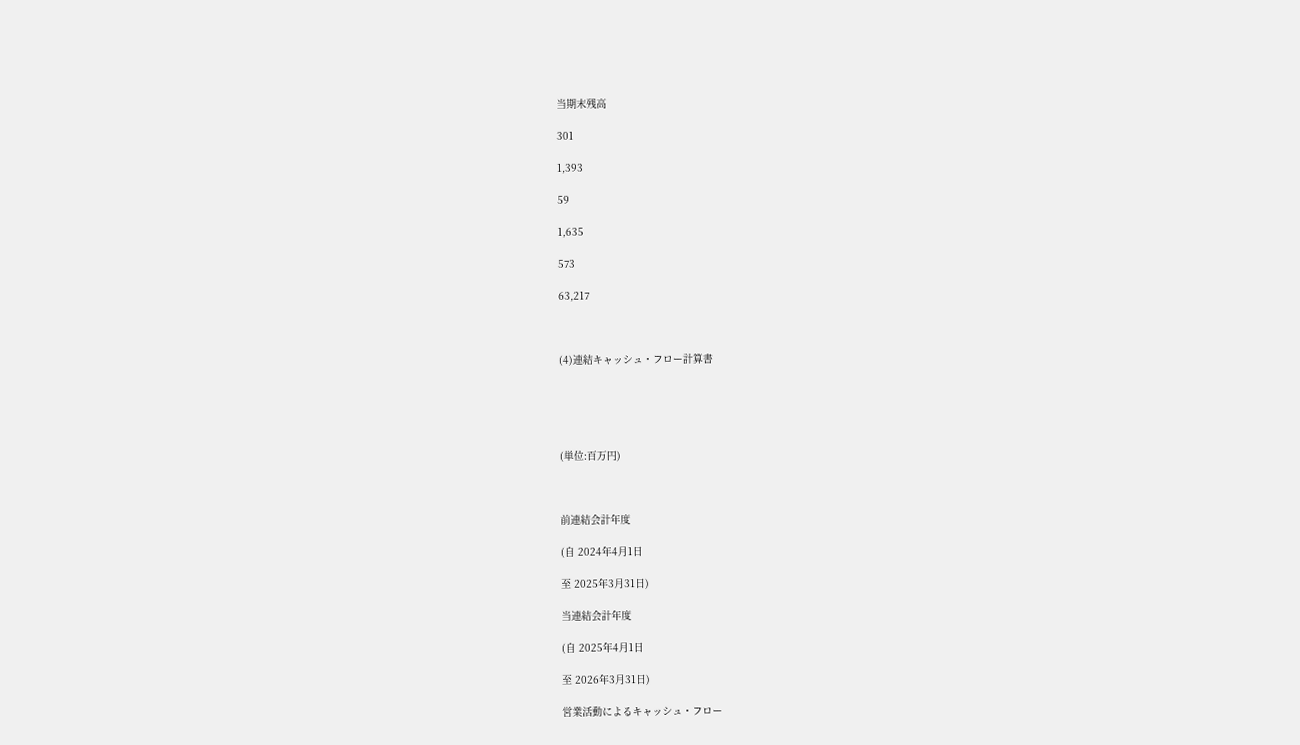当期末残高

301

1,393

59

1,635

573

63,217



(4)連結キャッシュ・フロー計算書





(単位:百万円)



前連結会計年度

(自 2024年4月1日

至 2025年3月31日)

当連結会計年度

(自 2025年4月1日

至 2026年3月31日)

営業活動によるキャッシュ・フロー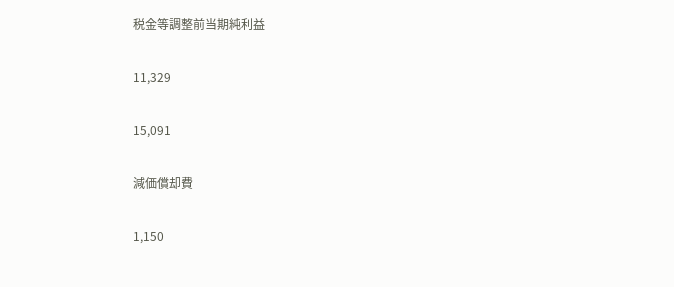税金等調整前当期純利益

11,329

15,091

減価償却費

1,150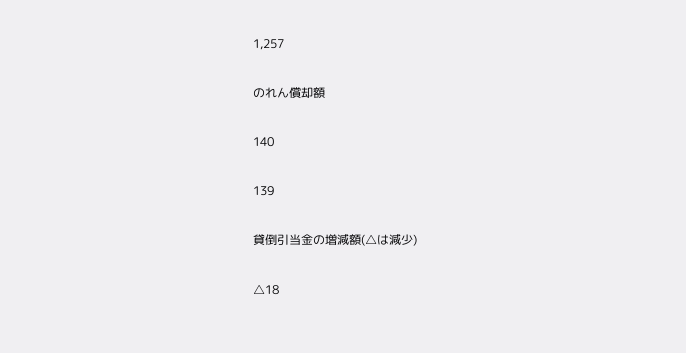1,257

のれん償却額

140

139

貸倒引当金の増減額(△は減少)

△18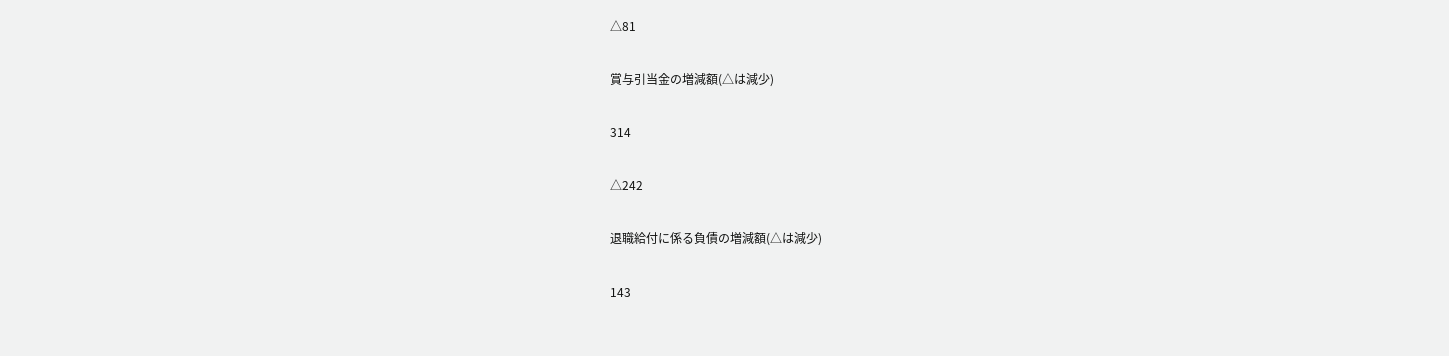△81

賞与引当金の増減額(△は減少)

314

△242

退職給付に係る負債の増減額(△は減少)

143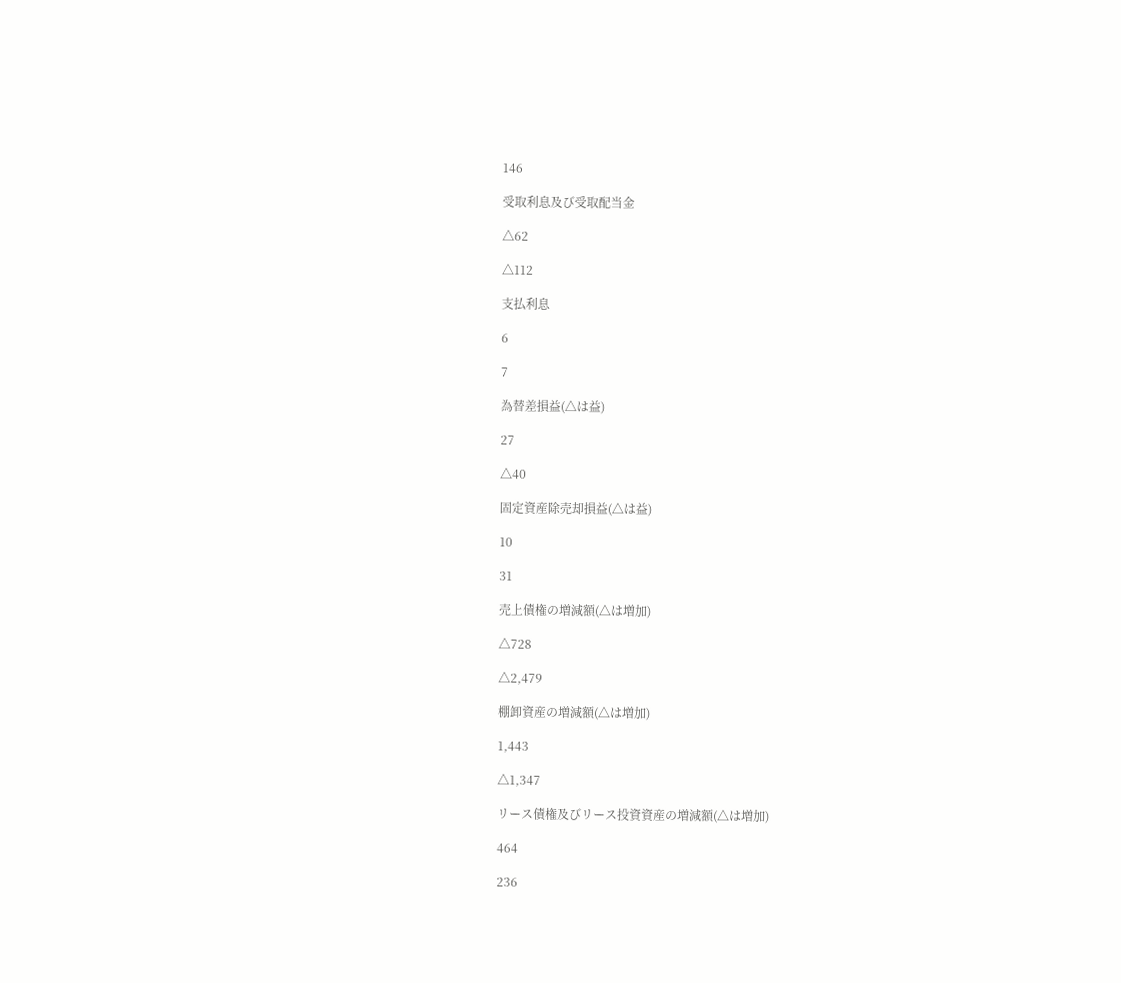146

受取利息及び受取配当金

△62

△112

支払利息

6

7

為替差損益(△は益)

27

△40

固定資産除売却損益(△は益)

10

31

売上債権の増減額(△は増加)

△728

△2,479

棚卸資産の増減額(△は増加)

1,443

△1,347

リース債権及びリース投資資産の増減額(△は増加)

464

236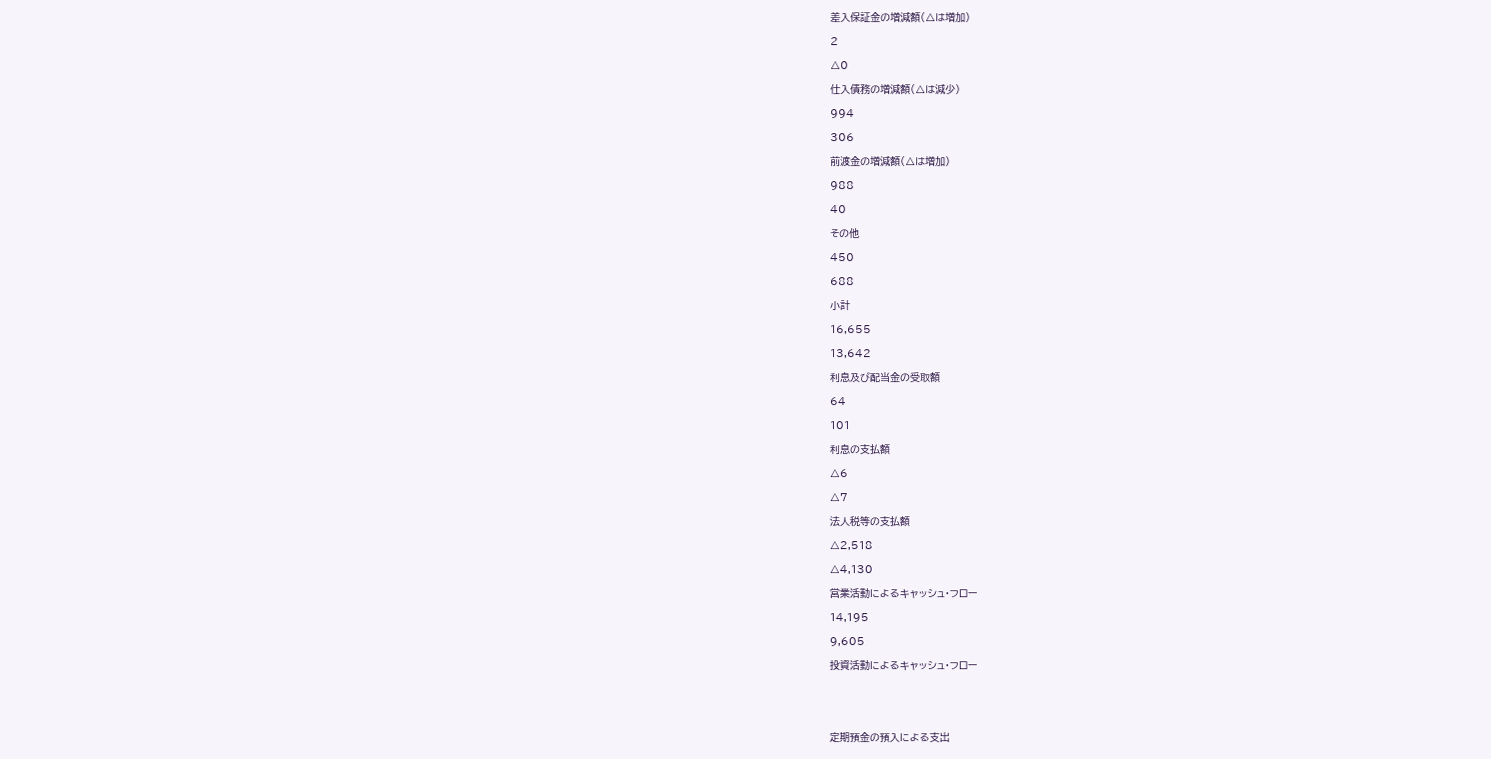差入保証金の増減額(△は増加)

2

△0

仕入債務の増減額(△は減少)

994

306

前渡金の増減額(△は増加)

988

40

その他

450

688

小計

16,655

13,642

利息及び配当金の受取額

64

101

利息の支払額

△6

△7

法人税等の支払額

△2,518

△4,130

営業活動によるキャッシュ・フロー

14,195

9,605

投資活動によるキャッシュ・フロー





定期預金の預入による支出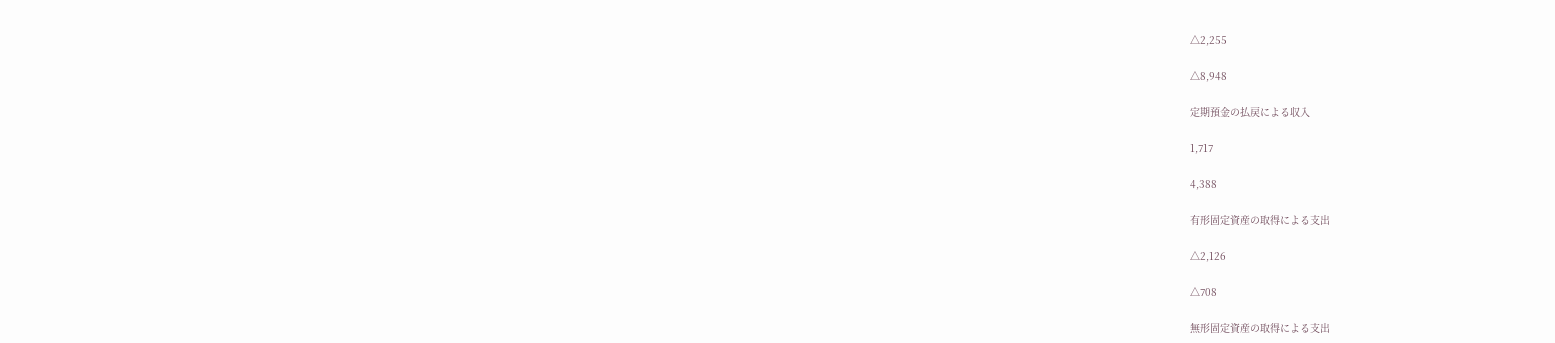△2,255

△8,948

定期預金の払戻による収入

1,717

4,388

有形固定資産の取得による支出

△2,126

△708

無形固定資産の取得による支出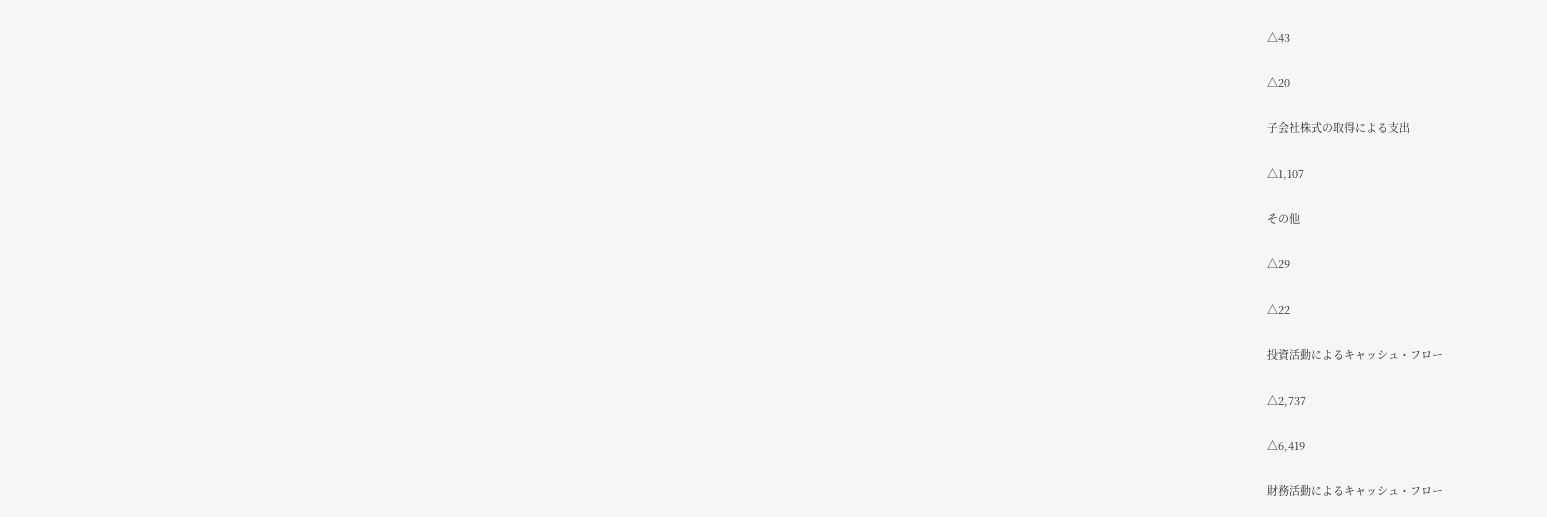△43

△20

子会社株式の取得による支出

△1,107

その他

△29

△22

投資活動によるキャッシュ・フロー

△2,737

△6,419

財務活動によるキャッシュ・フロー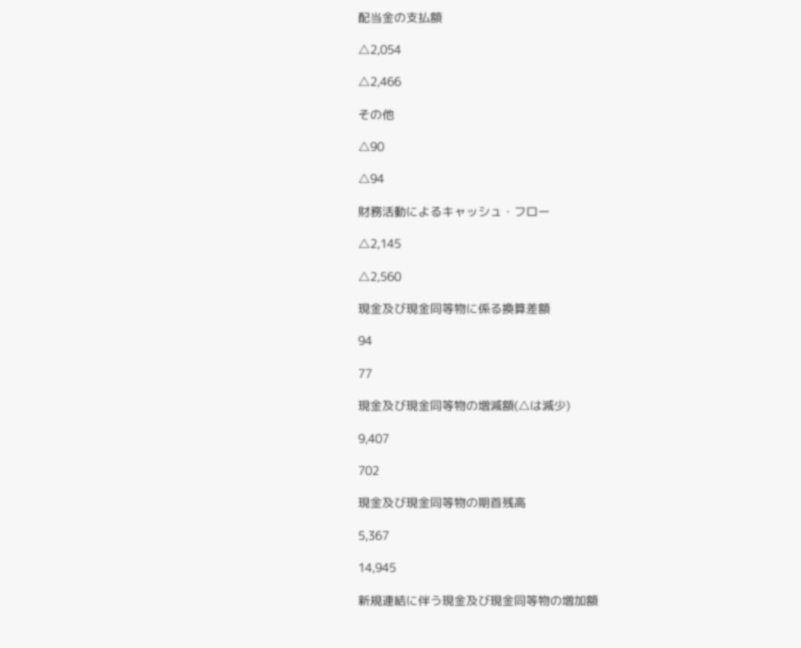配当金の支払額

△2,054

△2,466

その他

△90

△94

財務活動によるキャッシュ・フロー

△2,145

△2,560

現金及び現金同等物に係る換算差額

94

77

現金及び現金同等物の増減額(△は減少)

9,407

702

現金及び現金同等物の期首残高

5,367

14,945

新規連結に伴う現金及び現金同等物の増加額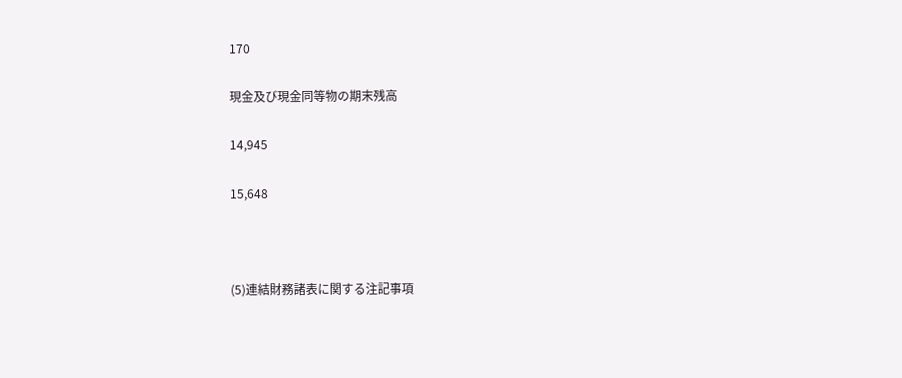170

現金及び現金同等物の期末残高

14,945

15,648



(5)連結財務諸表に関する注記事項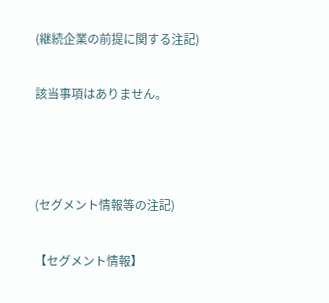(継続企業の前提に関する注記)

該当事項はありません。



(セグメント情報等の注記)

【セグメント情報】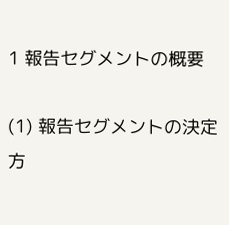1 報告セグメントの概要

(1) 報告セグメントの決定方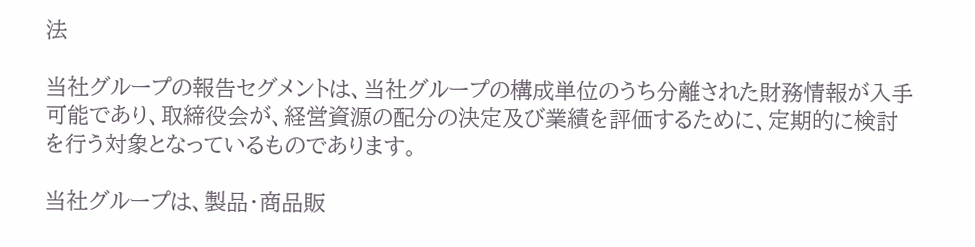法

当社グループの報告セグメントは、当社グループの構成単位のうち分離された財務情報が入手可能であり、取締役会が、経営資源の配分の決定及び業績を評価するために、定期的に検討を行う対象となっているものであります。

当社グループは、製品・商品販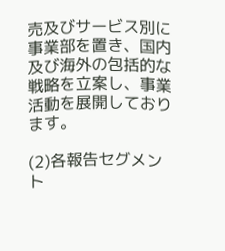売及びサービス別に事業部を置き、国内及び海外の包括的な戦略を立案し、事業活動を展開しております。

(2)各報告セグメント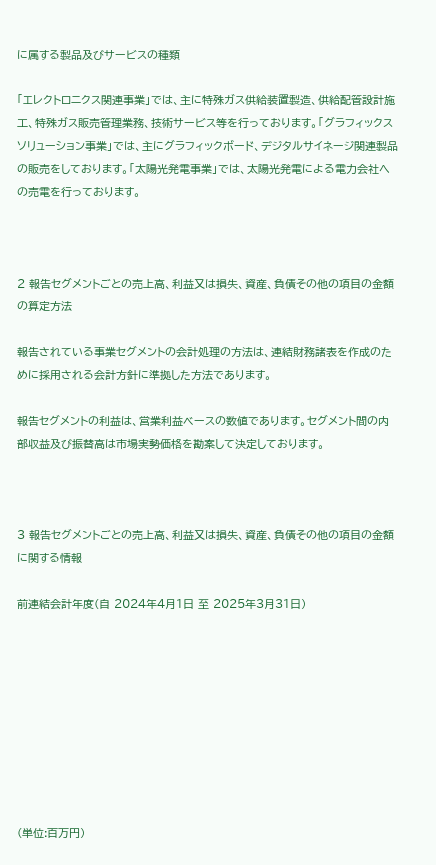に属する製品及びサービスの種類

「エレクトロニクス関連事業」では、主に特殊ガス供給装置製造、供給配管設計施工、特殊ガス販売管理業務、技術サービス等を行っております。「グラフィックスソリューション事業」では、主にグラフィックボード、デジタルサイネージ関連製品の販売をしております。「太陽光発電事業」では、太陽光発電による電力会社への売電を行っております。



2 報告セグメントごとの売上高、利益又は損失、資産、負債その他の項目の金額の算定方法

報告されている事業セグメントの会計処理の方法は、連結財務諸表を作成のために採用される会計方針に準拠した方法であります。

報告セグメントの利益は、営業利益ベースの数値であります。セグメント間の内部収益及び振替高は市場実勢価格を勘案して決定しております。



3 報告セグメントごとの売上高、利益又は損失、資産、負債その他の項目の金額に関する情報

前連結会計年度(自 2024年4月1日 至 2025年3月31日)









(単位:百万円)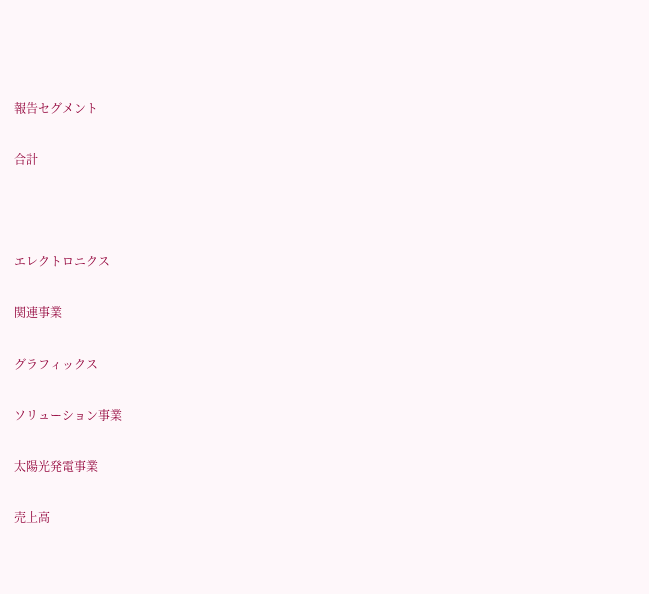報告セグメント

合計



エレクトロニクス

関連事業

グラフィックス

ソリューション事業

太陽光発電事業

売上高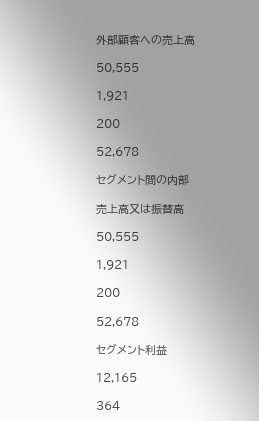外部顧客への売上高

50,555

1,921

200

52,678

セグメント間の内部

売上高又は振替高

50,555

1,921

200

52,678

セグメント利益

12,165

364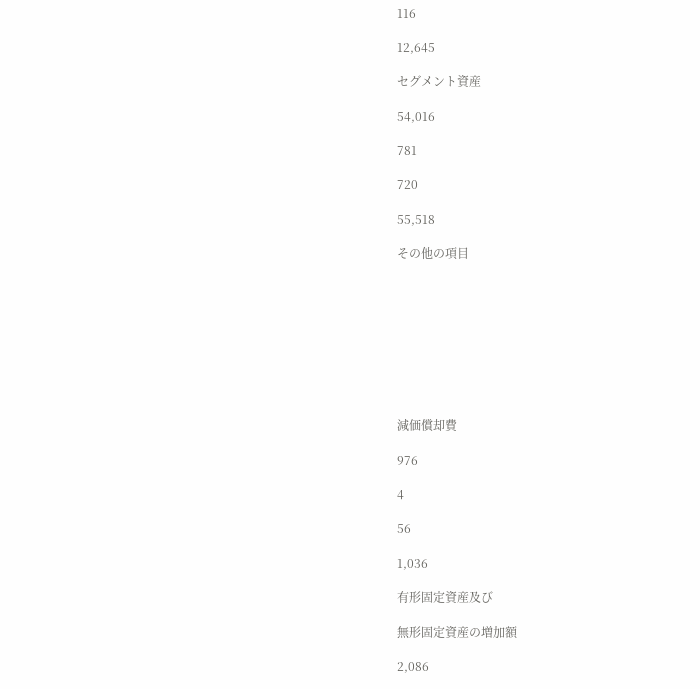116

12,645

セグメント資産

54,016

781

720

55,518

その他の項目









減価償却費

976

4

56

1,036

有形固定資産及び

無形固定資産の増加額

2,086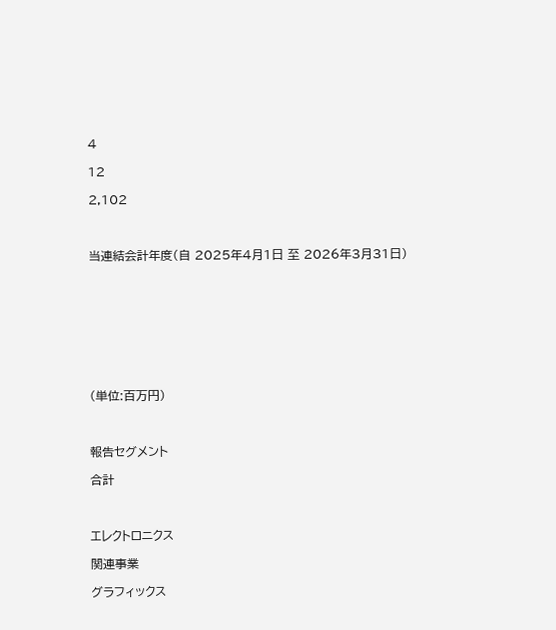4

12

2,102



当連結会計年度(自 2025年4月1日 至 2026年3月31日)









(単位:百万円)



報告セグメント

合計



エレクトロニクス

関連事業

グラフィックス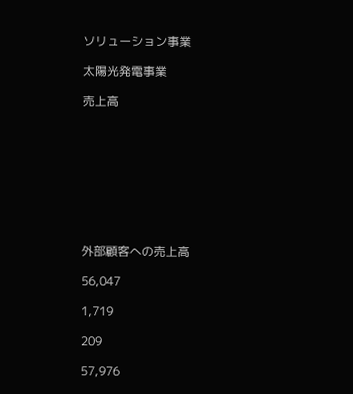ソリューション事業

太陽光発電事業

売上高









外部顧客への売上高

56,047

1,719

209

57,976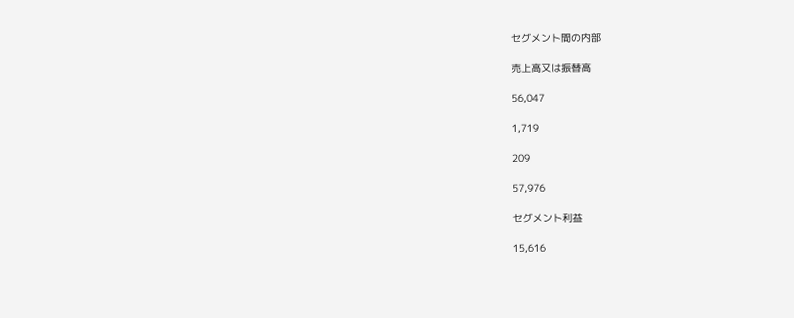セグメント間の内部

売上高又は振替高

56,047

1,719

209

57,976

セグメント利益

15,616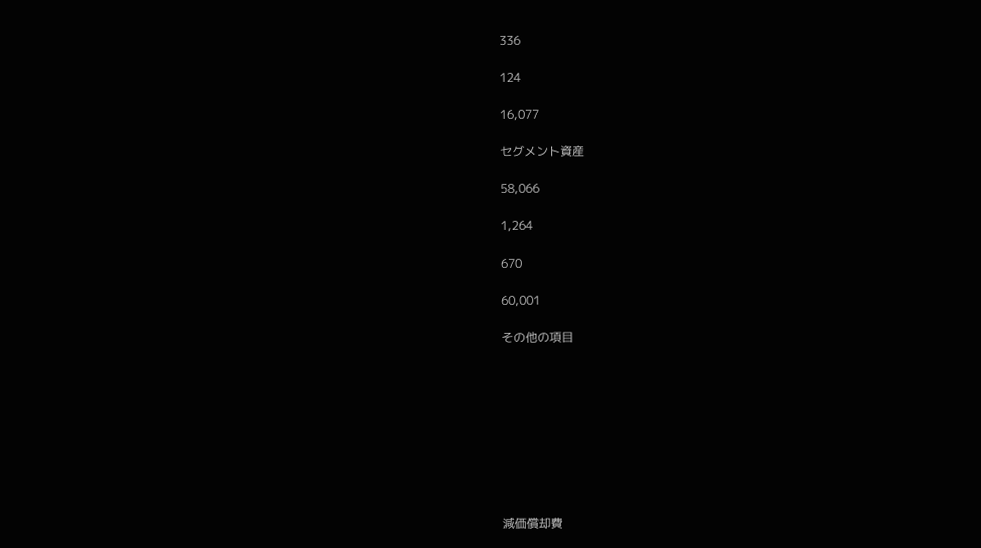336

124

16,077

セグメント資産

58,066

1,264

670

60,001

その他の項目









減価償却費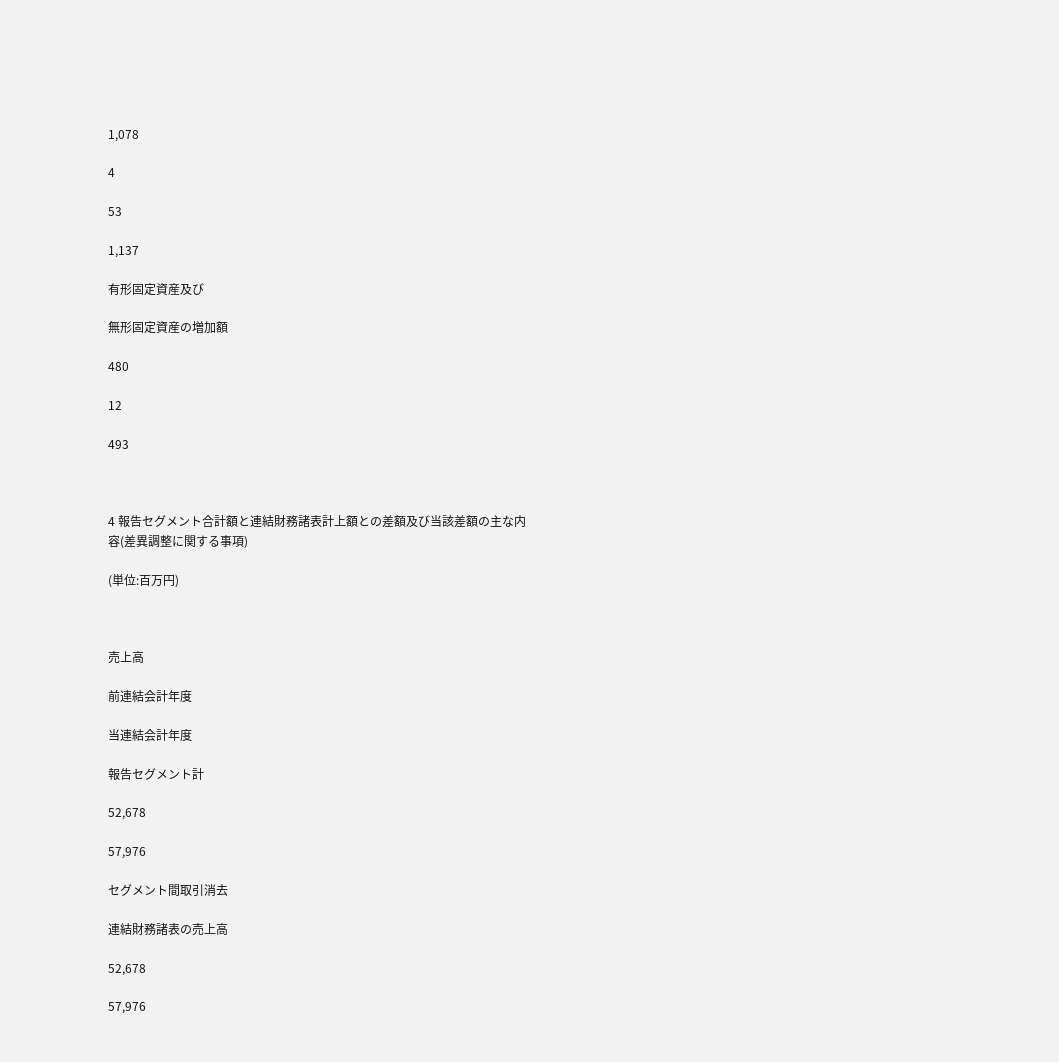1,078

4

53

1,137

有形固定資産及び

無形固定資産の増加額

480

12

493



4 報告セグメント合計額と連結財務諸表計上額との差額及び当該差額の主な内容(差異調整に関する事項)

(単位:百万円)



売上高

前連結会計年度

当連結会計年度

報告セグメント計

52,678

57,976

セグメント間取引消去

連結財務諸表の売上高

52,678

57,976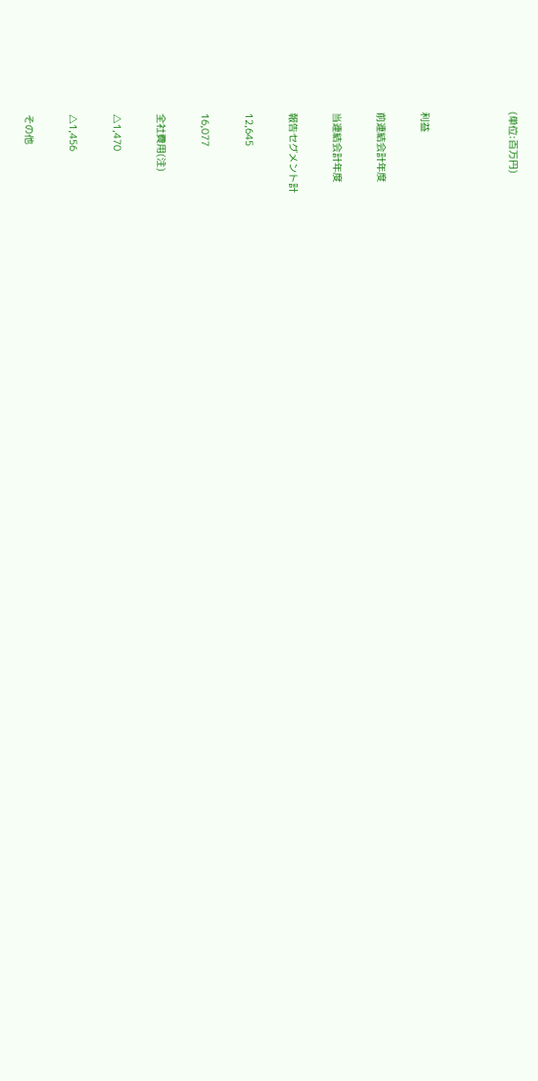(単位:百万円)



利益

前連結会計年度

当連結会計年度

報告セグメント計

12,645

16,077

全社費用(注)

△1,470

△1,456

その他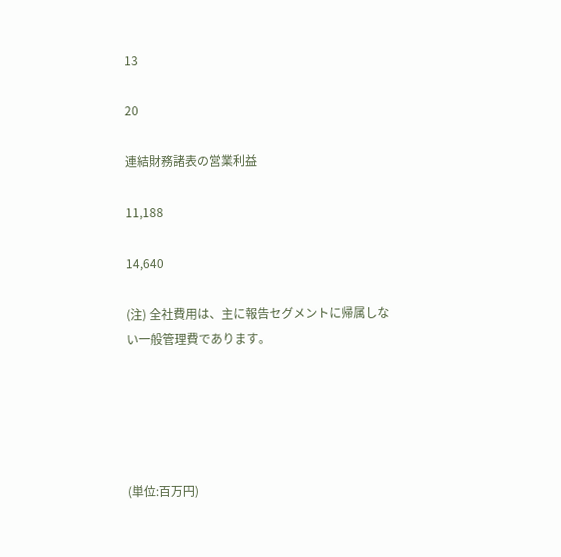13

20

連結財務諸表の営業利益

11,188

14,640

(注) 全社費用は、主に報告セグメントに帰属しない一般管理費であります。





(単位:百万円)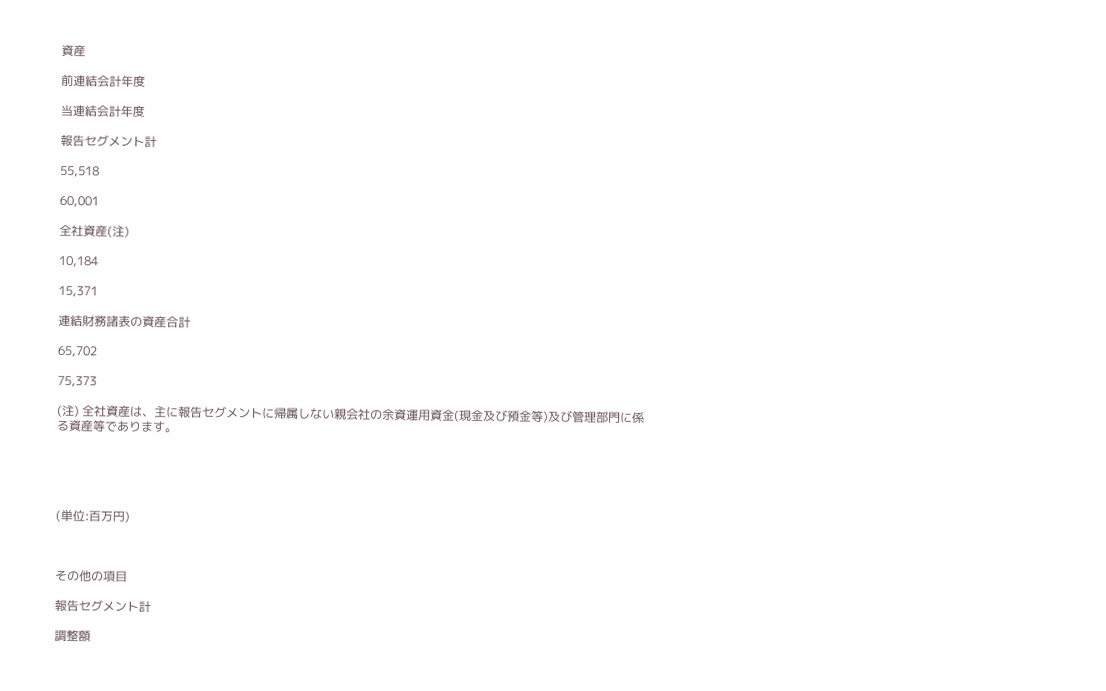資産

前連結会計年度

当連結会計年度

報告セグメント計

55,518

60,001

全社資産(注)

10,184

15,371

連結財務諸表の資産合計

65,702

75,373

(注) 全社資産は、主に報告セグメントに帰属しない親会社の余資運用資金(現金及び預金等)及び管理部門に係る資産等であります。





(単位:百万円)



その他の項目

報告セグメント計

調整額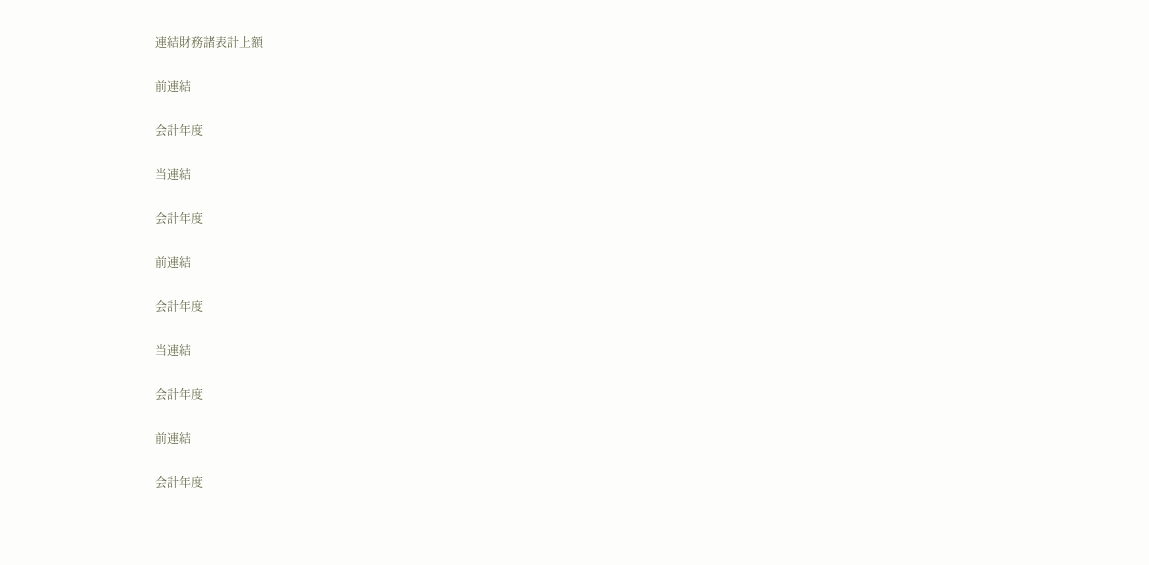連結財務諸表計上額

前連結

会計年度

当連結

会計年度

前連結

会計年度

当連結

会計年度

前連結

会計年度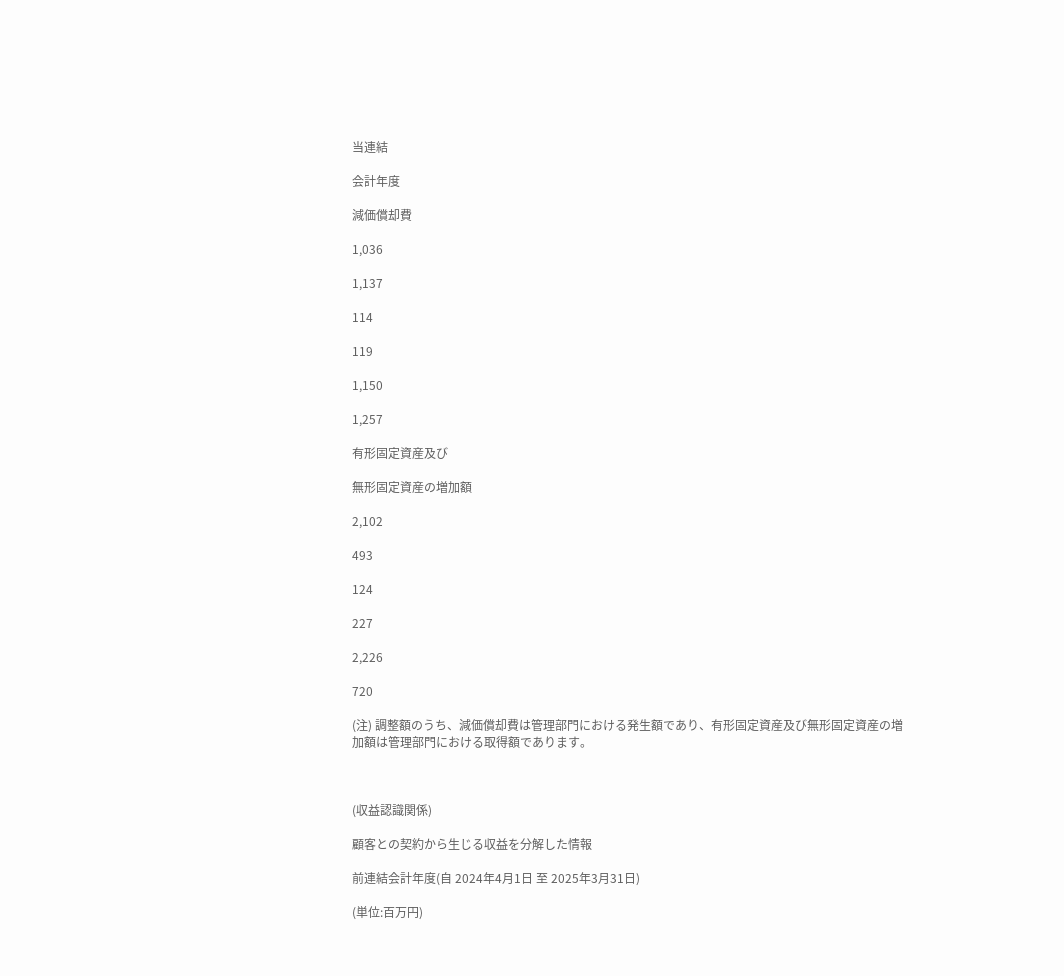当連結

会計年度

減価償却費

1,036

1,137

114

119

1,150

1,257

有形固定資産及び

無形固定資産の増加額

2,102

493

124

227

2,226

720

(注) 調整額のうち、減価償却費は管理部門における発生額であり、有形固定資産及び無形固定資産の増加額は管理部門における取得額であります。



(収益認識関係)

顧客との契約から生じる収益を分解した情報

前連結会計年度(自 2024年4月1日 至 2025年3月31日)

(単位:百万円)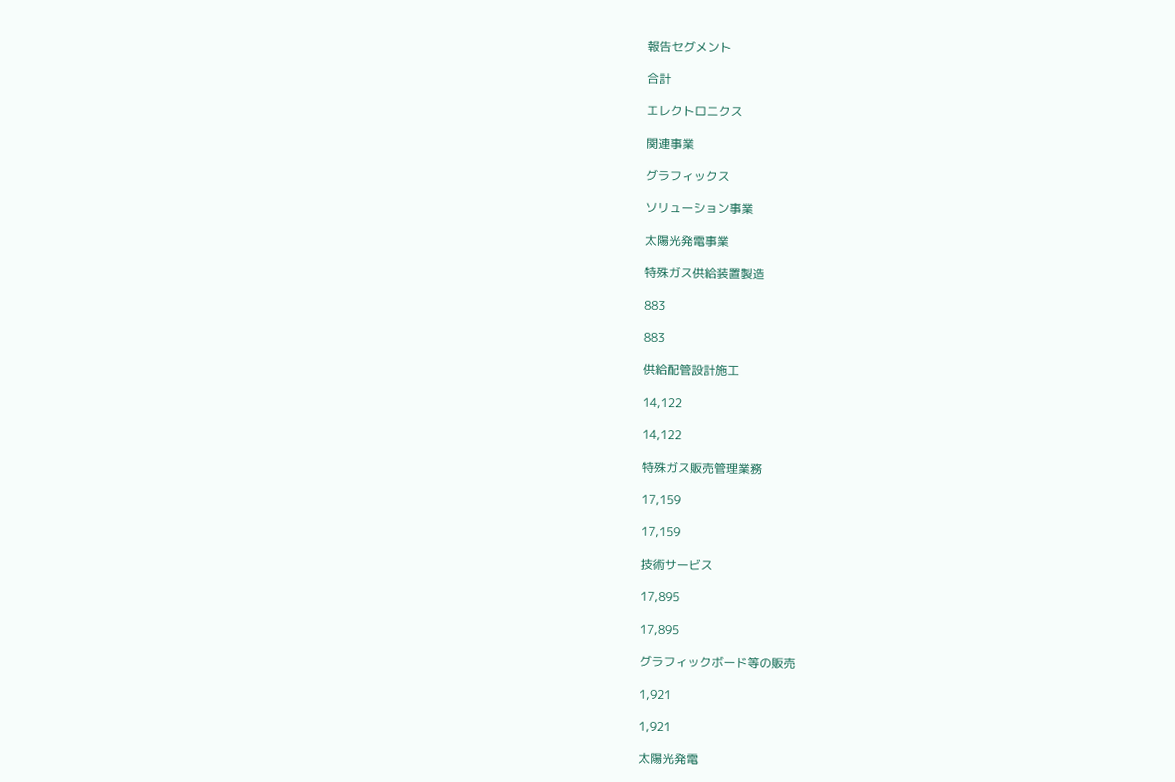報告セグメント

合計

エレクトロニクス

関連事業

グラフィックス

ソリューション事業

太陽光発電事業

特殊ガス供給装置製造

883

883

供給配管設計施工

14,122

14,122

特殊ガス販売管理業務

17,159

17,159

技術サービス

17,895

17,895

グラフィックボード等の販売

1,921

1,921

太陽光発電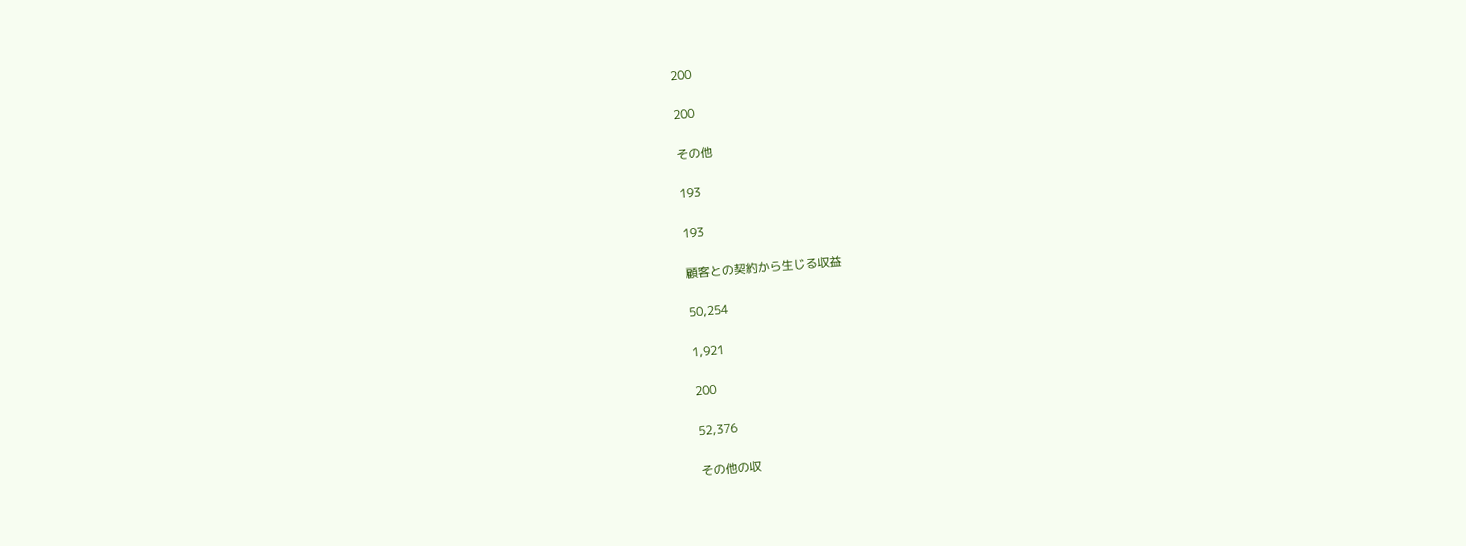200

200

その他

193

193

顧客との契約から生じる収益

50,254

1,921

200

52,376

その他の収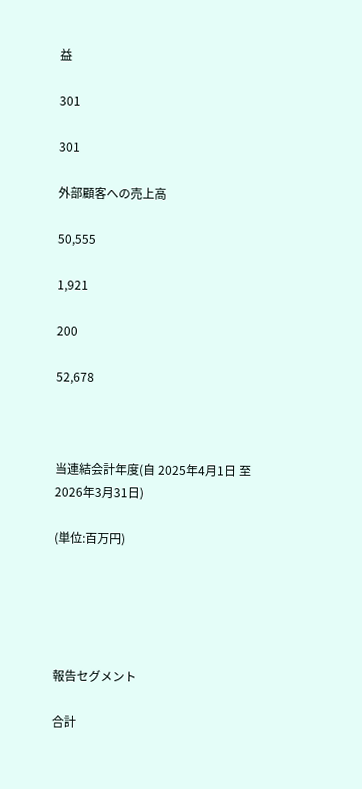益

301

301

外部顧客への売上高

50,555

1,921

200

52,678



当連結会計年度(自 2025年4月1日 至 2026年3月31日)

(単位:百万円)





報告セグメント

合計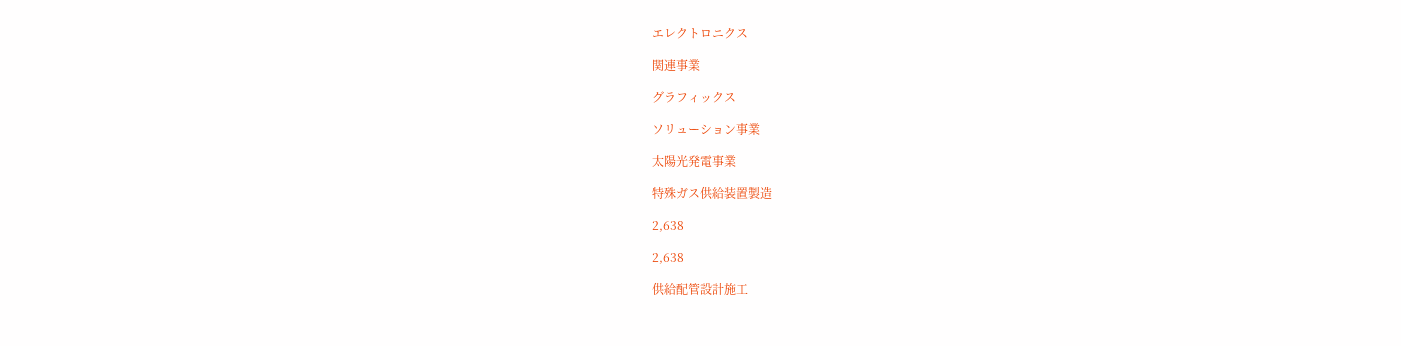エレクトロニクス

関連事業

グラフィックス

ソリューション事業

太陽光発電事業

特殊ガス供給装置製造

2,638

2,638

供給配管設計施工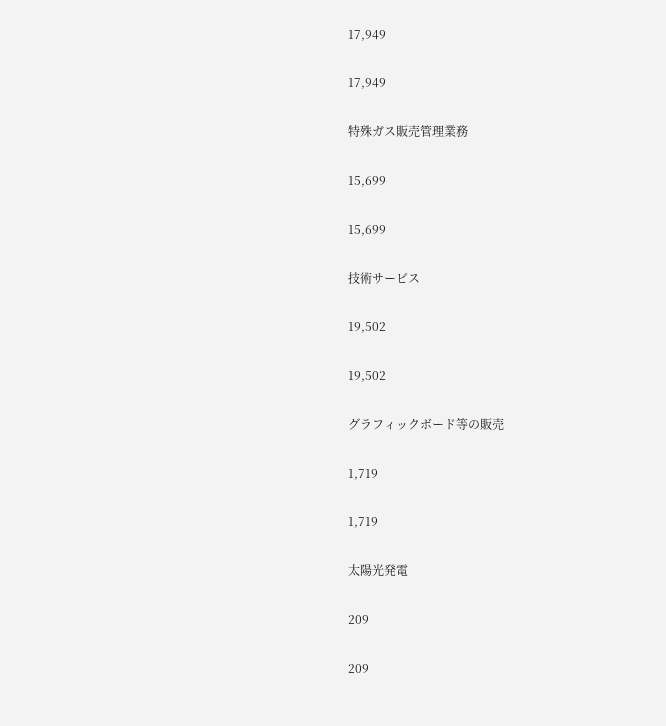17,949

17,949

特殊ガス販売管理業務

15,699

15,699

技術サービス

19,502

19,502

グラフィックボード等の販売

1,719

1,719

太陽光発電

209

209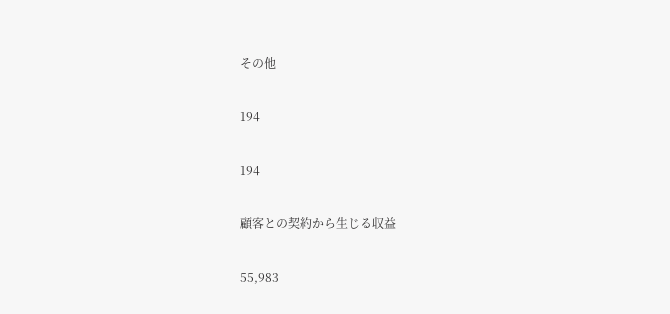その他

194

194

顧客との契約から生じる収益

55,983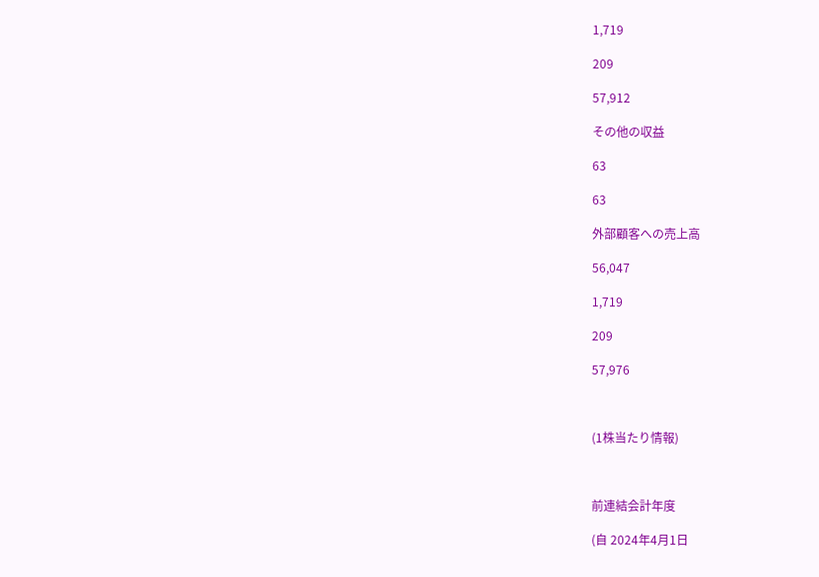1,719

209

57,912

その他の収益

63

63

外部顧客への売上高

56,047

1,719

209

57,976



(1株当たり情報)



前連結会計年度

(自 2024年4月1日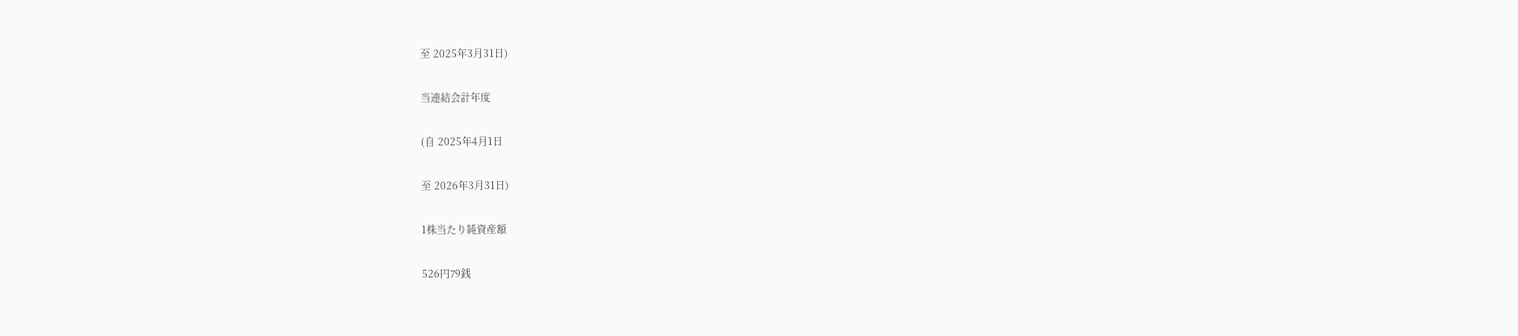至 2025年3月31日)

当連結会計年度

(自 2025年4月1日

至 2026年3月31日)

1株当たり純資産額

526円79銭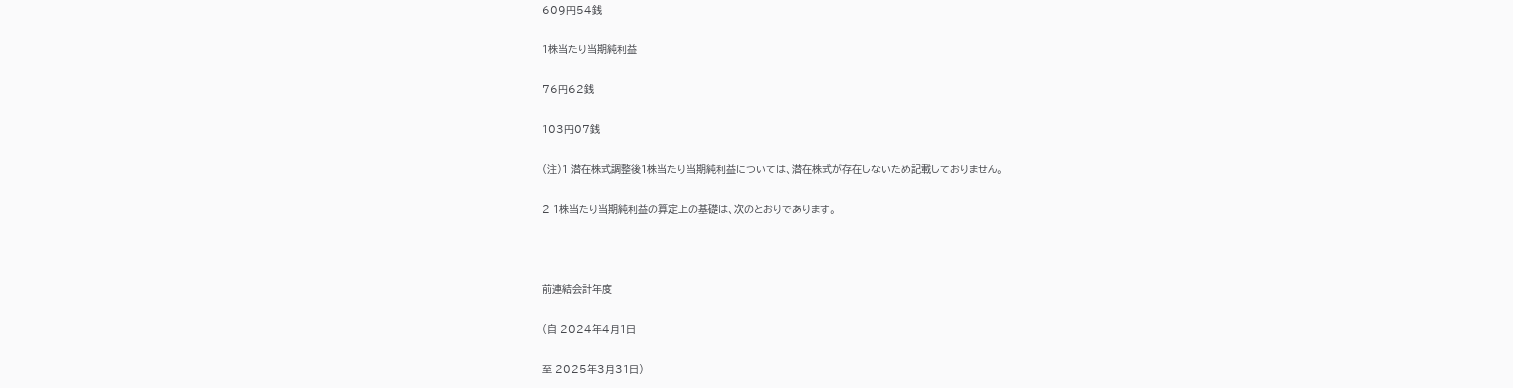609円54銭

1株当たり当期純利益

76円62銭

103円07銭

(注)1 潜在株式調整後1株当たり当期純利益については、潜在株式が存在しないため記載しておりません。

2 1株当たり当期純利益の算定上の基礎は、次のとおりであります。



前連結会計年度

(自 2024年4月1日

至 2025年3月31日)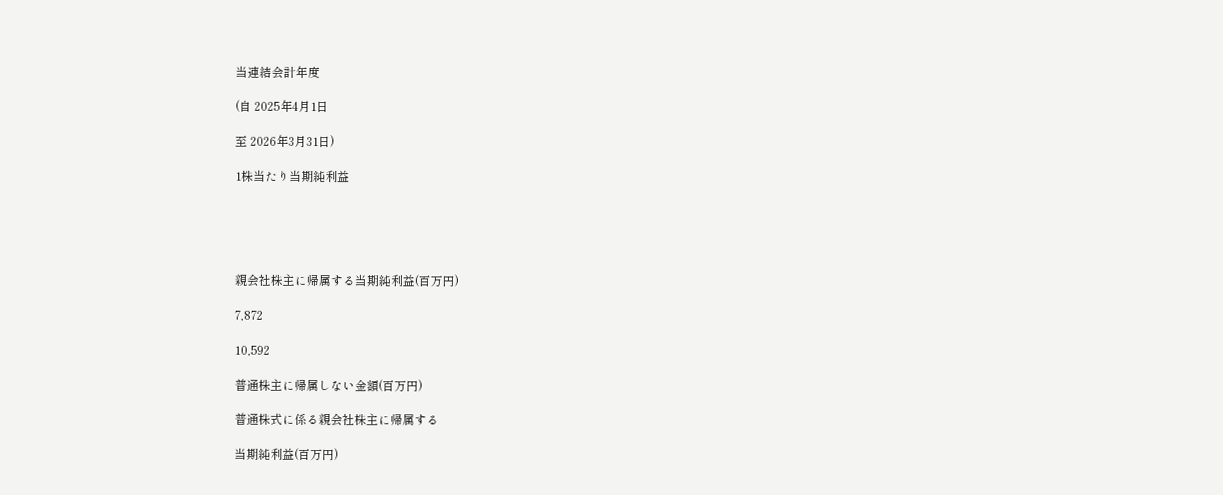当連結会計年度

(自 2025年4月1日

至 2026年3月31日)

1株当たり当期純利益





親会社株主に帰属する当期純利益(百万円)

7,872

10,592

普通株主に帰属しない金額(百万円)

普通株式に係る親会社株主に帰属する

当期純利益(百万円)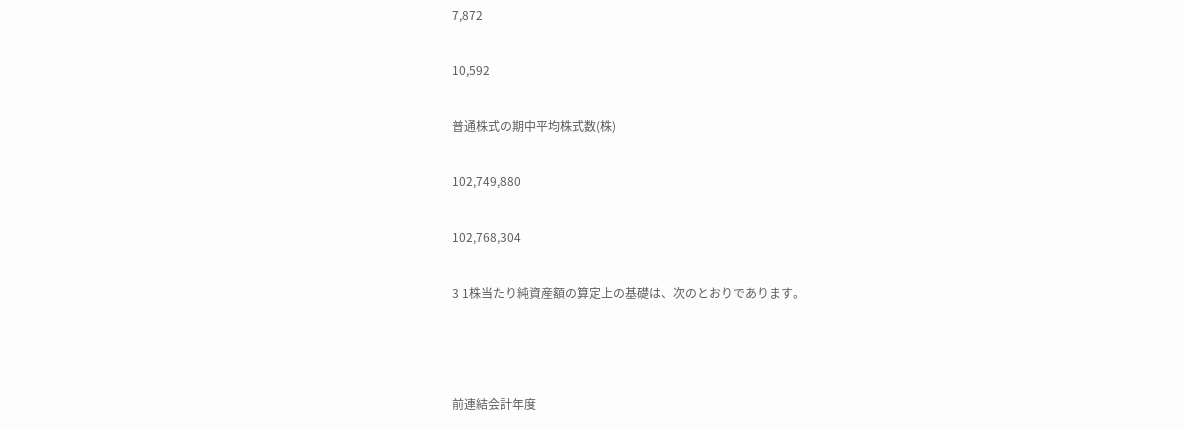7,872

10,592

普通株式の期中平均株式数(株)

102,749,880

102,768,304

3 1株当たり純資産額の算定上の基礎は、次のとおりであります。



前連結会計年度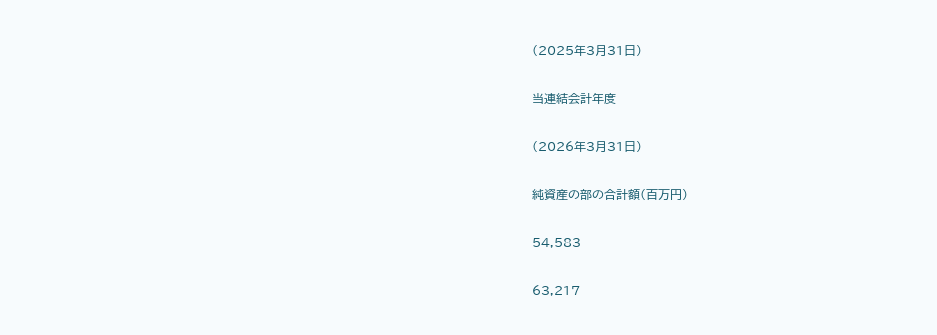(2025年3月31日)

当連結会計年度

(2026年3月31日)

純資産の部の合計額(百万円)

54,583

63,217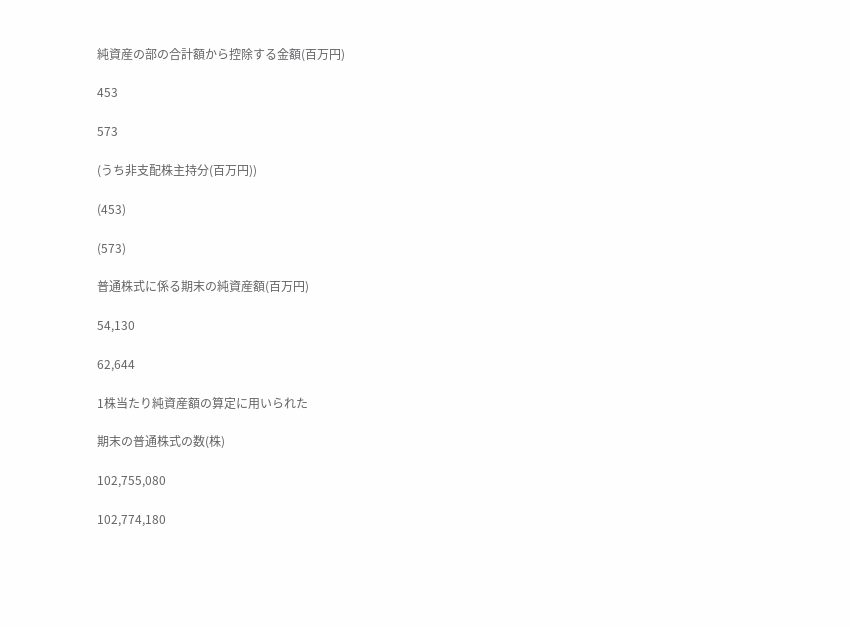純資産の部の合計額から控除する金額(百万円)

453

573

(うち非支配株主持分(百万円))

(453)

(573)

普通株式に係る期末の純資産額(百万円)

54,130

62,644

1株当たり純資産額の算定に用いられた

期末の普通株式の数(株)

102,755,080

102,774,180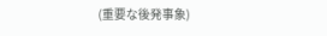(重要な後発事象)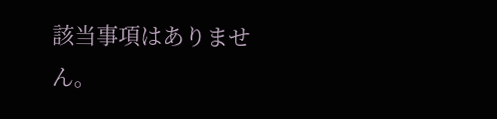該当事項はありません。